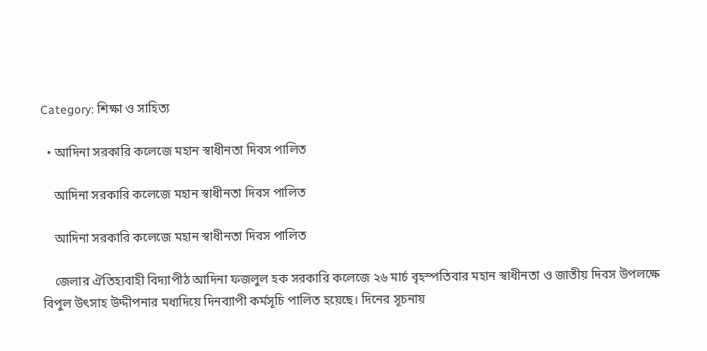Category: শিক্ষা ও সাহিত্য

  • আদিনা সরকারি কলেজে মহান স্বাধীনতা দিবস পালিত

    আদিনা সরকারি কলেজে মহান স্বাধীনতা দিবস পালিত

    আদিনা সরকারি কলেজে মহান স্বাধীনতা দিবস পালিত

    জেলার ঐতিহ্যবাহী বিদ্যাপীঠ আদিনা ফজলুল হক সরকারি কলেজে ২৬ মার্চ বৃহস্পতিবার মহান স্বাধীনতা ও জাতীয় দিবস উপলক্ষে বিপুল উৎসাহ উদ্দীপনার মধ্যদিয়ে দিনব্যাপী কর্মসূচি পালিত হয়েছে। দিনের সূচনায়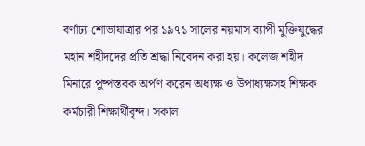বর্ণাঢ্য শোভাযাত্রার পর ১৯৭১ সালের নয়মাস ব্যাপী মুক্তিযুদ্ধের মহান শহীদদের প্রতি শ্রদ্ধা নিবেদন করা হয়। কলেজ শহীদ মিনারে পুষ্পস্তবক অর্পণ করেন অধ্যক্ষ ও উপাধ্যক্ষসহ শিক্ষক কর্মচারী শিক্ষার্থীবৃন্দ। সকাল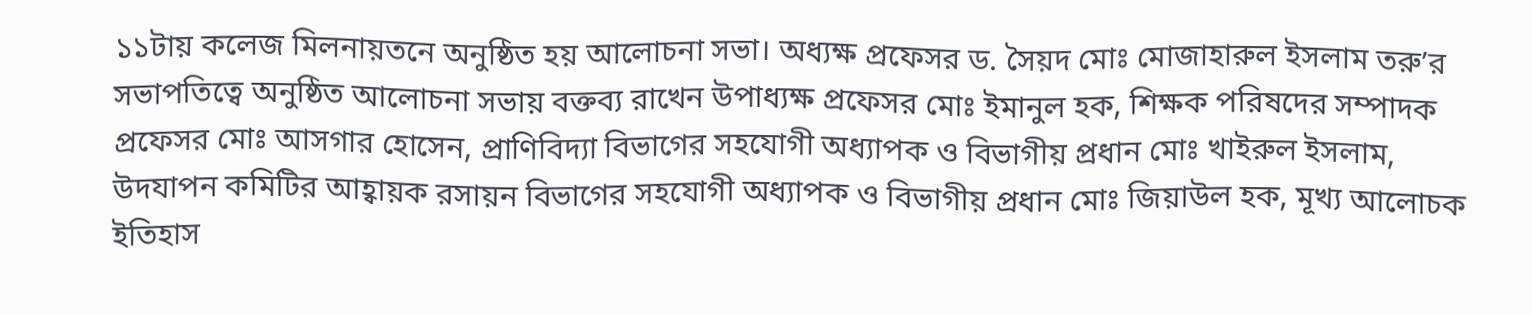১১টায় কলেজ মিলনায়তনে অনুষ্ঠিত হয় আলোচনা সভা। অধ্যক্ষ প্রফেসর ড. সৈয়দ মোঃ মোজাহারুল ইসলাম তরু’র সভাপতিত্বে অনুষ্ঠিত আলোচনা সভায় বক্তব্য রাখেন উপাধ্যক্ষ প্রফেসর মোঃ ইমানুল হক, শিক্ষক পরিষদের সম্পাদক প্রফেসর মোঃ আসগার হোসেন, প্রাণিবিদ্যা বিভাগের সহযোগী অধ্যাপক ও বিভাগীয় প্রধান মোঃ খাইরুল ইসলাম, উদযাপন কমিটির আহ্বায়ক রসায়ন বিভাগের সহযোগী অধ্যাপক ও বিভাগীয় প্রধান মোঃ জিয়াউল হক, মূখ্য আলোচক ইতিহাস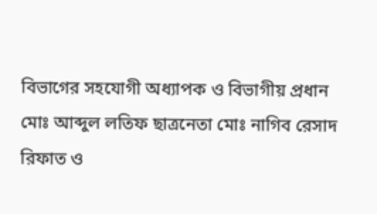বিভাগের সহযোগী অধ্যাপক ও বিভাগীয় প্রধান মোঃ আব্দুল লতিফ ছাত্রনেতা মোঃ নাগিব রেসাদ রিফাত ও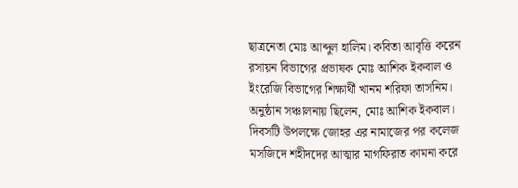ছাত্রনেতা মোঃ আব্দুল হালিম। কবিতা আবৃত্তি করেন রসায়ন বিভাগের প্রভাষক মোঃ আশিক ইকবাল ও ইংরেজি বিভাগের শিক্ষার্থী খানম শরিফা তাসনিম। অনুষ্ঠান সঞ্চালনায় ছিলেন, মোঃ আশিক ইকবাল। দিবসটি উপলক্ষে জোহর এর নামাজের পর কলেজ মসজিদে শহীদদের আত্মার মাগফিরাত কামনা করে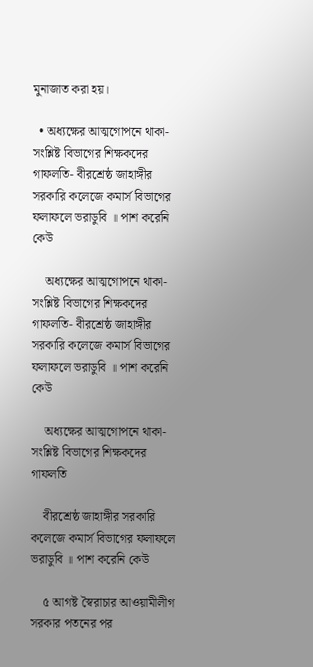মুনাজাত করা হয়।

  • অধ্যক্ষের আত্মগোপনে থাকা-সংশ্লিষ্ট বিভাগের শিক্ষকদের গাফলতি- বীরশ্রেষ্ঠ জাহাঙ্গীর সরকারি কলেজে কমার্স বিভাগের ফলাফলে ভরাডুবি ॥ পাশ করেনি কেউ

    অধ্যক্ষের আত্মগোপনে থাকা-সংশ্লিষ্ট বিভাগের শিক্ষকদের গাফলতি- বীরশ্রেষ্ঠ জাহাঙ্গীর সরকারি কলেজে কমার্স বিভাগের ফলাফলে ভরাডুবি ॥ পাশ করেনি কেউ

    অধ্যক্ষের আত্মগোপনে থাকা-সংশ্লিষ্ট বিভাগের শিক্ষকদের গাফলতি

    বীরশ্রেষ্ঠ জাহাঙ্গীর সরকারি কলেজে কমার্স বিভাগের ফলাফলে ভরাডুবি ॥ পাশ করেনি কেউ

    ৫ আগষ্ট স্বৈরাচার আওয়ামীলীগ সরকার পতনের পর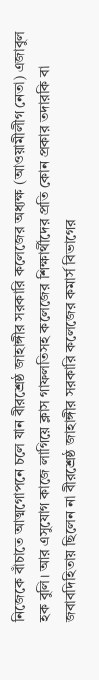নিজেকে বাঁচাতে আত্মগোপনে চলে যান বীরশ্রেষ্ঠ জাহাঙ্গীর সরকারি কলেজের অধ্যক্ষ (আওয়ামীলীগ নেতা) এজাবুল হক বুলি। আর এসুযোগ কাজে লাগিয়ে ক্লাস গাফলতিসহ কলেজের শিক্ষার্থীদের প্রতি কোন প্রকার তদারকি বা জবাবদিহিতায় ছিলেন না বীরশ্রেষ্ঠ জাহাঙ্গীর সরকারি কলেজের কমার্স বিভাগের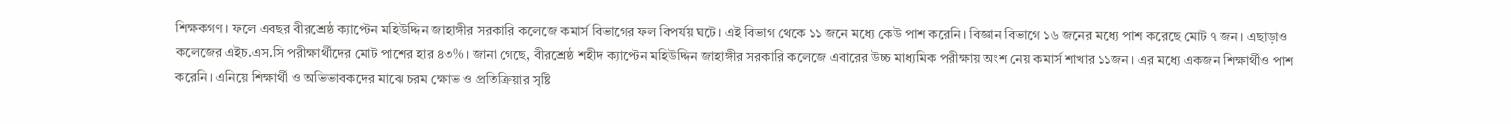শিক্ষকগণ। ফলে এবছর বীরশ্রেষ্ঠ ক্যাপ্টেন মহিউদ্দিন জাহাঙ্গীর সরকারি কলেজে কমার্স বিভাগের ফল বিপর্যয় ঘটে। এই বিভাগ থেকে ১১ জনে মধ্যে কেউ পাশ করেনি। বিজ্ঞান বিভাগে ১৬ জনের মধ্যে পাশ করেছে মোট ৭ জন। এছাড়াও কলেজের এইচ.এস.সি পরীক্ষার্থীদের মোট পাশের হার ৪৩%। জানা গেছে, বীরশ্রেষ্ঠ শহীদ ক্যাপ্টেন মহিউদ্দিন জাহাঙ্গীর সরকারি কলেজে এবারের উচ্চ মাধ্যমিক পরীক্ষায় অংশ নেয় কমার্স শাখার ১১জন। এর মধ্যে একজন শিক্ষার্থীও পাশ করেনি। এনিয়ে শিক্ষার্থী ও অভিভাবকদের মাঝে চরম ক্ষোভ ও প্রতিক্রিয়ার সৃষ্টি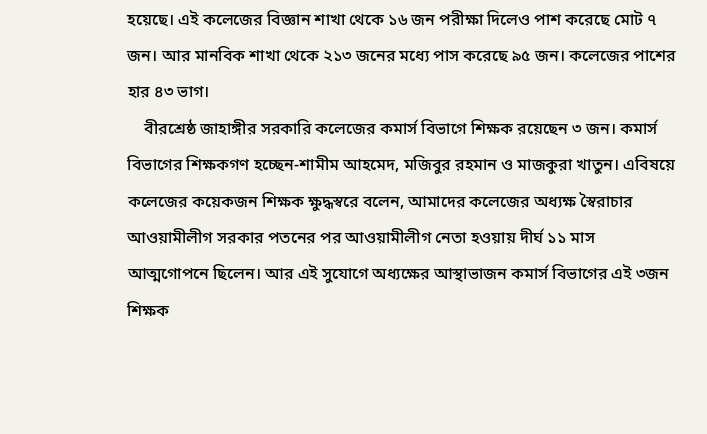হয়েছে। এই কলেজের বিজ্ঞান শাখা থেকে ১৬ জন পরীক্ষা দিলেও পাশ করেছে মোট ৭ জন। আর মানবিক শাখা থেকে ২১৩ জনের মধ্যে পাস করেছে ৯৫ জন। কলেজের পাশের হার ৪৩ ভাগ।
    বীরশ্রেষ্ঠ জাহাঙ্গীর সরকারি কলেজের কমার্স বিভাগে শিক্ষক রয়েছেন ৩ জন। কমার্স বিভাগের শিক্ষকগণ হচ্ছেন-শামীম আহমেদ, মজিবুর রহমান ও মাজকুরা খাতুন। এবিষয়ে কলেজের কয়েকজন শিক্ষক ক্ষুদ্ধস্বরে বলেন, আমাদের কলেজের অধ্যক্ষ স্বৈরাচার আওয়ামীলীগ সরকার পতনের পর আওয়ামীলীগ নেতা হওয়ায় দীর্ঘ ১১ মাস আত্মগোপনে ছিলেন। আর এই সুযোগে অধ্যক্ষের আস্থাভাজন কমার্স বিভাগের এই ৩জন শিক্ষক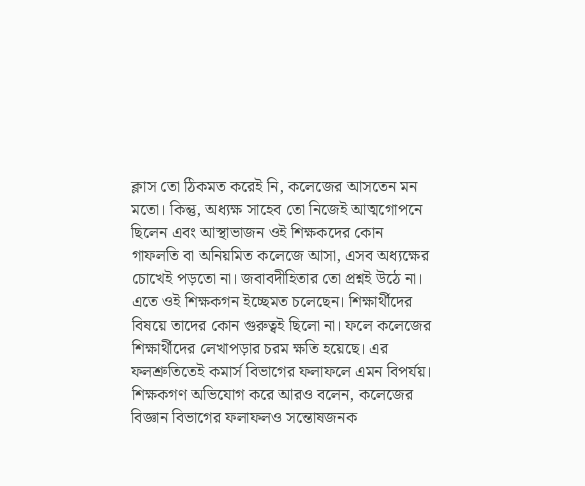ক্লাস তো ঠিকমত করেই নি, কলেজের আসতেন মন মতো। কিন্তু, অধ্যক্ষ সাহেব তো নিজেই আত্মগোপনে ছিলেন এবং আস্থাভাজন ওই শিক্ষকদের কোন গাফলতি বা অনিয়মিত কলেজে আসা, এসব অধ্যক্ষের চোখেই পড়তো না। জবাবদীহিতার তো প্রশ্নই উঠে না। এতে ওই শিক্ষকগন ইচ্ছেমত চলেছেন। শিক্ষার্থীদের বিষয়ে তাদের কোন গুরুত্বই ছিলো না। ফলে কলেজের শিক্ষার্থীদের লেখাপড়ার চরম ক্ষতি হয়েছে। এর ফলশ্রুতিতেই কমার্স বিভাগের ফলাফলে এমন বিপর্যয়। শিক্ষকগণ অভিযোগ করে আরও বলেন, কলেজের বিজ্ঞান বিভাগের ফলাফলও সন্তোষজনক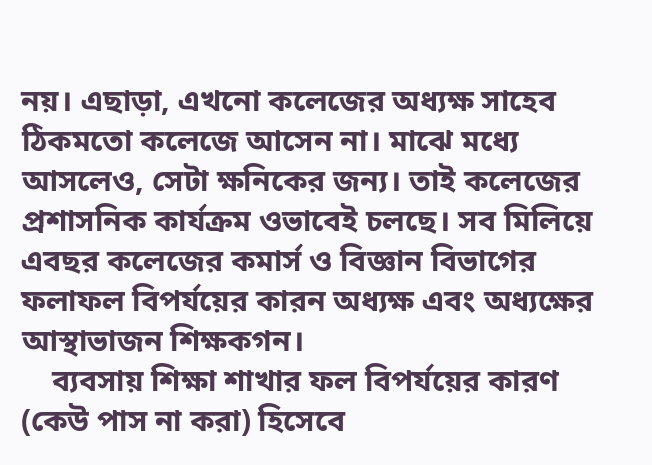নয়। এছাড়া, এখনো কলেজের অধ্যক্ষ সাহেব ঠিকমতো কলেজে আসেন না। মাঝে মধ্যে আসলেও, সেটা ক্ষনিকের জন্য। তাই কলেজের প্রশাসনিক কার্যক্রম ওভাবেই চলছে। সব মিলিয়ে এবছর কলেজের কমার্স ও বিজ্ঞান বিভাগের ফলাফল বিপর্যয়ের কারন অধ্যক্ষ এবং অধ্যক্ষের আস্থাভাজন শিক্ষকগন।
    ব্যবসায় শিক্ষা শাখার ফল বিপর্যয়ের কারণ (কেউ পাস না করা) হিসেবে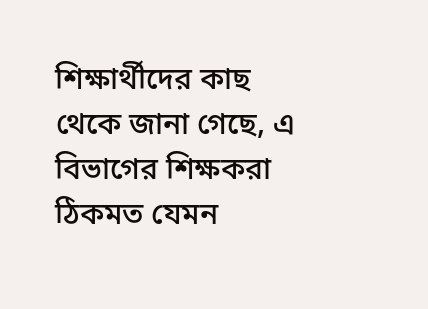শিক্ষার্থীদের কাছ থেকে জানা গেছে, এ বিভাগের শিক্ষকরা ঠিকমত যেমন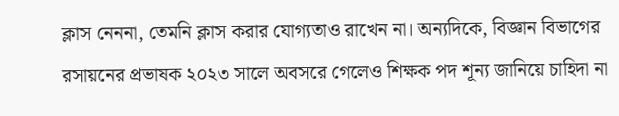ক্লাস নেননা, তেমনি ক্লাস করার যোগ্যতাও রাখেন না। অন্যদিকে, বিজ্ঞান বিভাগের রসায়নের প্রভাষক ২০২৩ সালে অবসরে গেলেও শিক্ষক পদ শূন্য জানিয়ে চাহিদা না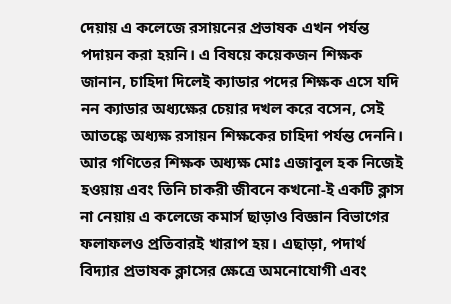দেয়ায় এ কলেজে রসায়নের প্রভাষক এখন পর্যন্ত পদায়ন করা হয়নি। এ বিষয়ে কয়েকজন শিক্ষক জানান, চাহিদা দিলেই ক্যাডার পদের শিক্ষক এসে যদি নন ক্যাডার অধ্যক্ষের চেয়ার দখল করে বসেন, সেই আতঙ্কে অধ্যক্ষ রসায়ন শিক্ষকের চাহিদা পর্যন্ত দেননি। আর গণিতের শিক্ষক অধ্যক্ষ মোঃ এজাবুল হক নিজেই হওয়ায় এবং তিনি চাকরী জীবনে কখনো-ই একটি ক্লাস না নেয়ায় এ কলেজে কমার্স ছাড়াও বিজ্ঞান বিভাগের ফলাফলও প্রতিবারই খারাপ হয়। এছাড়া, পদার্থ বিদ্যার প্রভাষক ক্লাসের ক্ষেত্রে অমনোযোগী এবং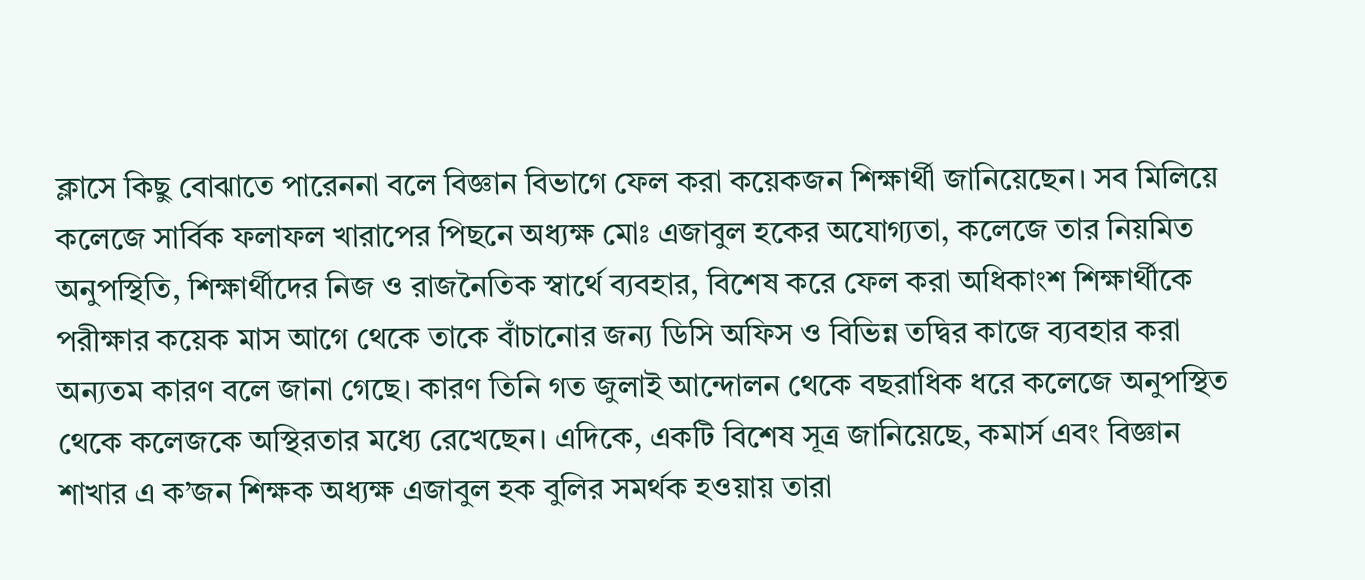ক্লাসে কিছু বোঝাতে পারেননা বলে বিজ্ঞান বিভাগে ফেল করা কয়েকজন শিক্ষার্থী জানিয়েছেন। সব মিলিয়ে কলেজে সার্বিক ফলাফল খারাপের পিছনে অধ্যক্ষ মোঃ এজাবুল হকের অযোগ্যতা, কলেজে তার নিয়মিত অনুপস্থিতি, শিক্ষার্থীদের নিজ ও রাজনৈতিক স্বার্থে ব্যবহার, বিশেষ করে ফেল করা অধিকাংশ শিক্ষার্থীকে পরীক্ষার কয়েক মাস আগে থেকে তাকে বাঁচানোর জন্য ডিসি অফিস ও বিভিন্ন তদ্বির কাজে ব্যবহার করা অন্যতম কারণ বলে জানা গেছে। কারণ তিনি গত জুলাই আন্দোলন থেকে বছরাধিক ধরে কলেজে অনুপস্থিত থেকে কলেজকে অস্থিরতার মধ্যে রেখেছেন। এদিকে, একটি বিশেষ সূত্র জানিয়েছে, কমার্স এবং বিজ্ঞান শাখার এ ক’জন শিক্ষক অধ্যক্ষ এজাবুল হক বুলির সমর্থক হওয়ায় তারা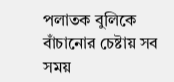পলাতক বুলিকে বাঁচানোর চেষ্টায় সব সময়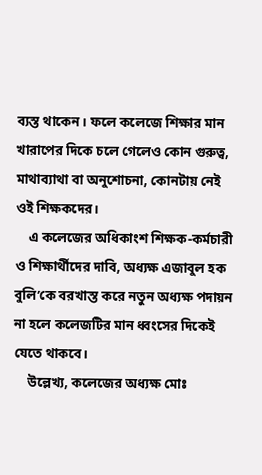ব্যস্ত থাকেন। ফলে কলেজে শিক্ষার মান খারাপের দিকে চলে গেলেও কোন গুরুত্ব, মাথাব্যাথা বা অনুশোচনা, কোনটায় নেই ওই শিক্ষকদের।
    এ কলেজের অধিকাংশ শিক্ষক-কর্মচারী ও শিক্ষার্থীদের দাবি, অধ্যক্ষ এজাবুল হক বুলি’কে বরখাস্ত করে নতুন অধ্যক্ষ পদায়ন না হলে কলেজটির মান ধ্বংসের দিকেই যেতে থাকবে।
    উল্লেখ্য, কলেজের অধ্যক্ষ মোঃ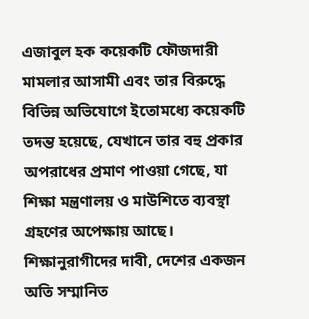এজাবুল হক কয়েকটি ফৌজদারী মামলার আসামী এবং তার বিরুদ্ধে বিভিন্ন অভিযোগে ইতোমধ্যে কয়েকটি তদন্ত হয়েছে, যেখানে তার বহু প্রকার অপরাধের প্রমাণ পাওয়া গেছে, যা শিক্ষা মন্ত্রণালয় ও মাউশিতে ব্যবস্থা গ্রহণের অপেক্ষায় আছে। শিক্ষানুরাগীদের দাবী, দেশের একজন অতি সম্মানিত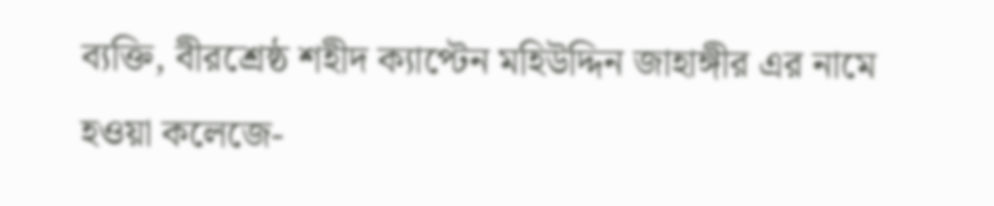ব্যক্তি, বীরশ্রেষ্ঠ শহীদ ক্যাপ্টেন মহিউদ্দিন জাহাঙ্গীর এর নামে হওয়া কলেজে-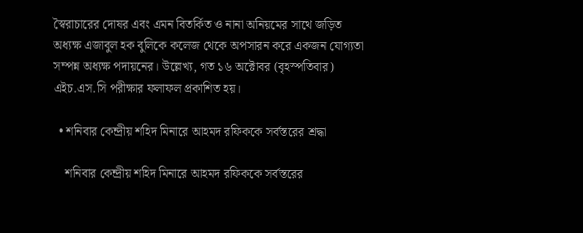স্বৈরাচারের দোষর এবং এমন বিতর্কিত ও নানা অনিয়মের সাথে জড়িত অধ্যক্ষ এজাবুল হক বুলিকে কলেজ থেকে অপসারন করে একজন যোগ্যতা সম্পন্ন অধ্যক্ষ পদায়নের। উল্লেখ্য, গত ১৬ অক্টোবর (বৃহস্পতিবার) এইচ.এস.সি পরীক্ষার ফলাফল প্রকাশিত হয়।

  • শনিবার কেন্দ্রীয় শহিদ মিনারে আহমদ রফিককে সর্বস্তরের শ্রদ্ধা

    শনিবার কেন্দ্রীয় শহিদ মিনারে আহমদ রফিককে সর্বস্তরের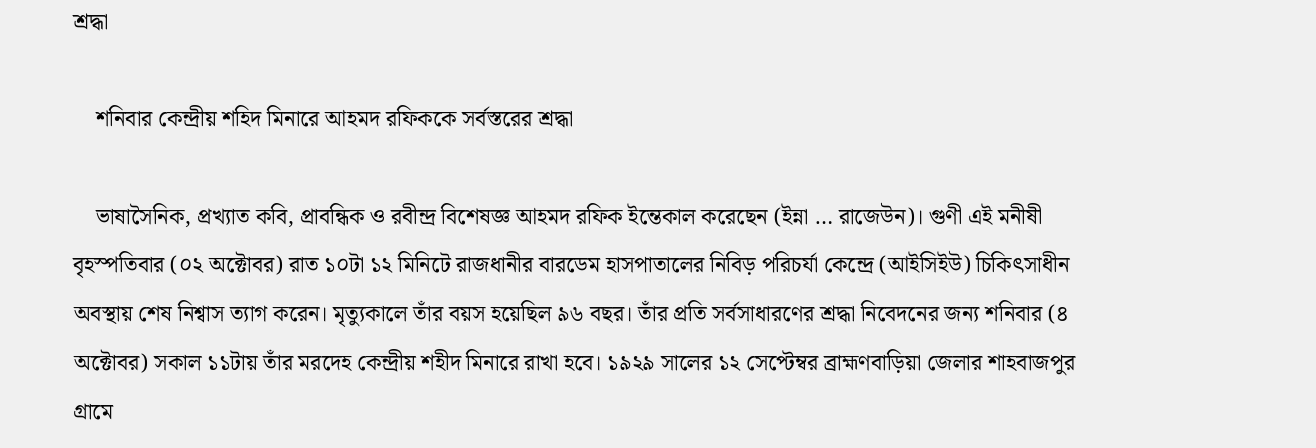শ্রদ্ধা

    শনিবার কেন্দ্রীয় শহিদ মিনারে আহমদ রফিককে সর্বস্তরের শ্রদ্ধা

    ভাষাসৈনিক, প্রখ্যাত কবি, প্রাবন্ধিক ও রবীন্দ্র বিশেষজ্ঞ আহমদ রফিক ইন্তেকাল করেছেন (ইন্না … রাজেউন)। গুণী এই মনীষী বৃহস্পতিবার (০২ অক্টোবর) রাত ১০টা ১২ মিনিটে রাজধানীর বারডেম হাসপাতালের নিবিড় পরিচর্যা কেন্দ্রে (আইসিইউ) চিকিৎসাধীন অবস্থায় শেষ নিশ্বাস ত্যাগ করেন। মৃত্যুকালে তাঁর বয়স হয়েছিল ৯৬ বছর। তাঁর প্রতি সর্বসাধারণের শ্রদ্ধা নিবেদনের জন্য শনিবার (৪ অক্টোবর) সকাল ১১টায় তাঁর মরদেহ কেন্দ্রীয় শহীদ মিনারে রাখা হবে। ১৯২৯ সালের ১২ সেপ্টেম্বর ব্রাহ্মণবাড়িয়া জেলার শাহবাজপুর গ্রামে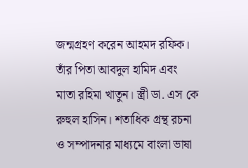জন্মগ্রহণ করেন আহমদ রফিক। তাঁর পিতা আবদুল হামিদ এবং মাতা রহিমা খাতুন। স্ত্রী ডা. এস কে রুহুল হাসিন। শতাধিক গ্রন্থ রচনা ও সম্পাদনার মাধ্যমে বাংলা ভাষা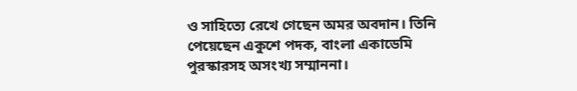ও সাহিত্যে রেখে গেছেন অমর অবদান। তিনি পেয়েছেন একুশে পদক, বাংলা একাডেমি পুরস্কারসহ অসংখ্য সম্মাননা।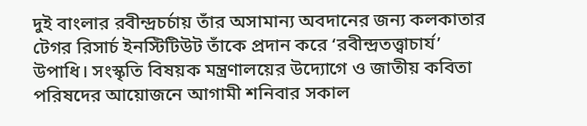দুই বাংলার রবীন্দ্রচর্চায় তাঁর অসামান্য অবদানের জন্য কলকাতার টেগর রিসার্চ ইনস্টিটিউট তাঁকে প্রদান করে ‘রবীন্দ্রতত্ত্বাচার্য’ উপাধি। সংস্কৃতি বিষয়ক মন্ত্রণালয়ের উদ্যোগে ও জাতীয় কবিতা পরিষদের আয়োজনে আগামী শনিবার সকাল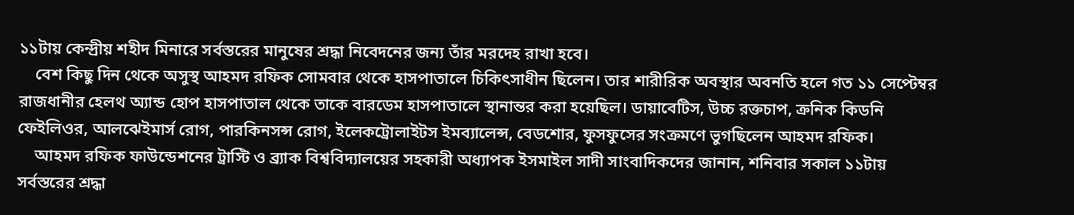১১টায় কেন্দ্রীয় শহীদ মিনারে সর্বস্তরের মানুষের শ্রদ্ধা নিবেদনের জন্য তাঁর মরদেহ রাখা হবে।
    বেশ কিছু দিন থেকে অসুস্থ আহমদ রফিক সোমবার থেকে হাসপাতালে চিকিৎসাধীন ছিলেন। তার শারীরিক অবস্থার অবনতি হলে গত ১১ সেপ্টেম্বর রাজধানীর হেলথ অ্যান্ড হোপ হাসপাতাল থেকে তাকে বারডেম হাসপাতালে স্থানান্তর করা হয়েছিল। ডায়াবেটিস, উচ্চ রক্তচাপ, ক্রনিক কিডনি ফেইলিওর, আলঝেইমার্স রোগ, পারকিনসন্স রোগ, ইলেকট্রোলাইটস ইমব্যালেন্স, বেডশোর, ফুসফুসের সংক্রমণে ভুগছিলেন আহমদ রফিক।
    আহমদ রফিক ফাউন্ডেশনের ট্রাস্টি ও ব্র্যাক বিশ্ববিদ্যালয়ের সহকারী অধ্যাপক ইসমাইল সাদী সাংবাদিকদের জানান, শনিবার সকাল ১১টায় সর্বস্তরের শ্রদ্ধা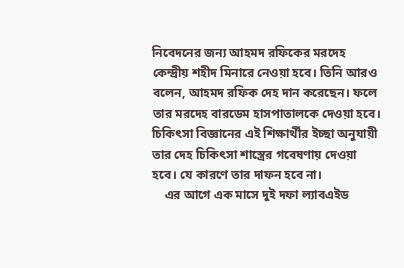নিবেদনের জন্য আহমদ রফিকের মরদেহ কেন্দ্রীয় শহীদ মিনারে নেওয়া হবে। তিনি আরও বলেন, আহমদ রফিক দেহ দান করেছেন। ফলে তার মরদেহ বারডেম হাসপাতালকে দেওয়া হবে। চিকিৎসা বিজ্ঞানের এই শিক্ষার্থীর ইচ্ছা অনুযায়ী তার দেহ চিকিৎসা শাস্ত্রের গবেষণায় দেওয়া হবে। যে কারণে তার দাফন হবে না।
    এর আগে এক মাসে দুই দফা ল্যাবএইড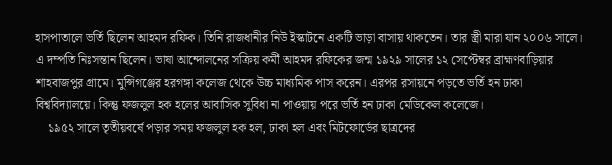হাসপাতালে ভর্তি ছিলেন আহমদ রফিক। তিনি রাজধানীর নিউ ইস্কাটনে একটি ভাড়া বাসায় থাকতেন। তার স্ত্রী মারা যান ২০০৬ সালে। এ দম্পতি নিঃসন্তান ছিলেন। ভাষা আন্দোলনের সক্রিয় কর্মী আহমদ রফিকের জন্ম ১৯২৯ সালের ১২ সেপ্টেম্বর ব্রাহ্মণবাড়িয়ার শাহবাজপুর গ্রামে। মুন্সিগঞ্জের হরগঙ্গা কলেজ থেকে উচ্চ মাধ্যমিক পাস করেন। এরপর রসায়নে পড়তে ভর্তি হন ঢাকা বিশ্ববিদ্যালয়ে। কিন্তু ফজলুল হক হলের আবাসিক সুবিধা না পাওয়ায় পরে ভর্তি হন ঢাকা মেডিকেল কলেজে।
    ১৯৫২ সালে তৃতীয়বর্ষে পড়ার সময় ফজলুল হক হল, ঢাকা হল এবং মিটফোর্ডের ছাত্রদের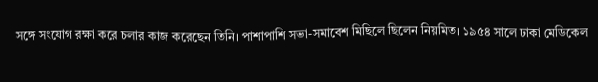সঙ্গে সংযোগ রক্ষা করে চলার কাজ করেছেন তিনি। পাশাপাশি সভা-সমাবেশ মিছিলে ছিলেন নিয়মিত। ১৯৫৪ সালে ঢাকা মেডিকেল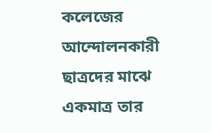কলেজের আন্দোলনকারী ছাত্রদের মাঝে একমাত্র তার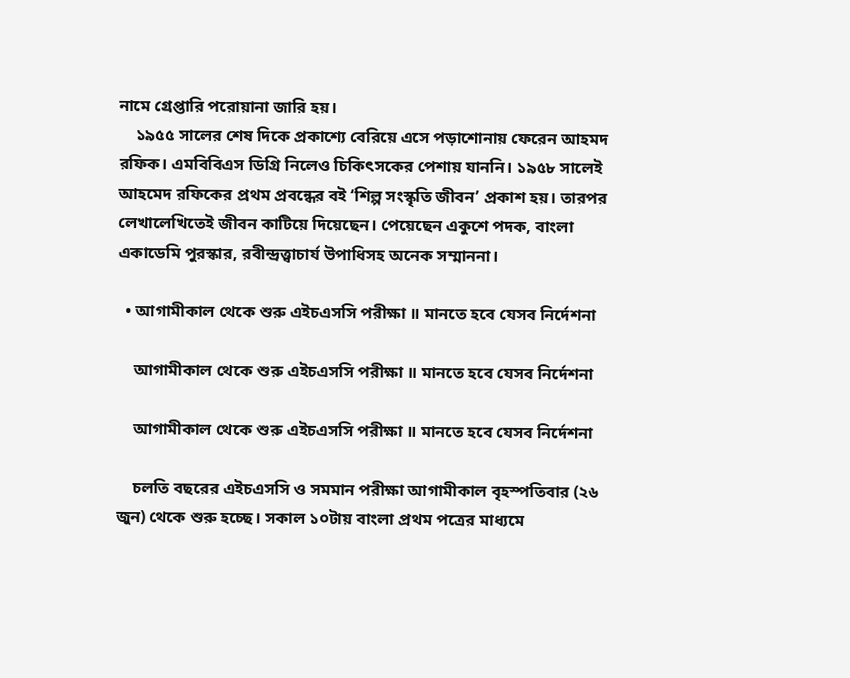নামে গ্রেপ্তারি পরোয়ানা জারি হয়।
    ১৯৫৫ সালের শেষ দিকে প্রকাশ্যে বেরিয়ে এসে পড়াশোনায় ফেরেন আহমদ রফিক। এমবিবিএস ডিগ্রি নিলেও চিকিৎসকের পেশায় যাননি। ১৯৫৮ সালেই আহমেদ রফিকের প্রথম প্রবন্ধের বই ‘শিল্প সংস্কৃতি জীবন’ প্রকাশ হয়। তারপর লেখালেখিতেই জীবন কাটিয়ে দিয়েছেন। পেয়েছেন একুশে পদক, বাংলা একাডেমি পুরস্কার, রবীন্দ্রত্ত্বাচার্য উপাধিসহ অনেক সম্মাননা।

  • আগামীকাল থেকে শুরু এইচএসসি পরীক্ষা ॥ মানতে হবে যেসব নির্দেশনা

    আগামীকাল থেকে শুরু এইচএসসি পরীক্ষা ॥ মানতে হবে যেসব নির্দেশনা

    আগামীকাল থেকে শুরু এইচএসসি পরীক্ষা ॥ মানতে হবে যেসব নির্দেশনা

    চলতি বছরের এইচএসসি ও সমমান পরীক্ষা আগামীকাল বৃহস্পতিবার (২৬ জুন) থেকে শুরু হচ্ছে। সকাল ১০টায় বাংলা প্রথম পত্রের মাধ্যমে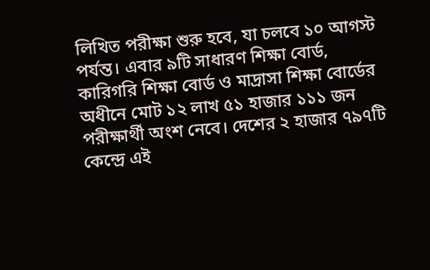লিখিত পরীক্ষা শুরু হবে, যা চলবে ১০ আগস্ট পর্যন্ত। এবার ৯টি সাধারণ শিক্ষা বোর্ড, কারিগরি শিক্ষা বোর্ড ও মাদ্রাসা শিক্ষা বোর্ডের অধীনে মোট ১২ লাখ ৫১ হাজার ১১১ জন পরীক্ষার্থী অংশ নেবে। দেশের ২ হাজার ৭৯৭টি কেন্দ্রে এই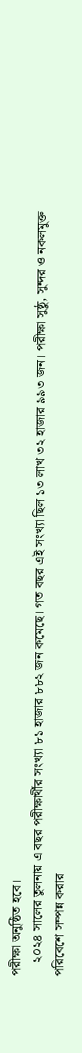পরীক্ষা অনুষ্ঠিত হবে।
    ২০২৪ সালের তুলনায় এ বছর পরীক্ষার্থীর সংখ্যা ৮১ হাজার ৮৮২ জন কমেছে। গত বছর এই সংখ্যা ছিল ১৩ লাখ ৩২ হাজার ৯৯৩ জন। পরীক্ষা সুষ্ঠু, সুন্দর ও নকলমুক্ত পরিবেশে সম্পন্ন করার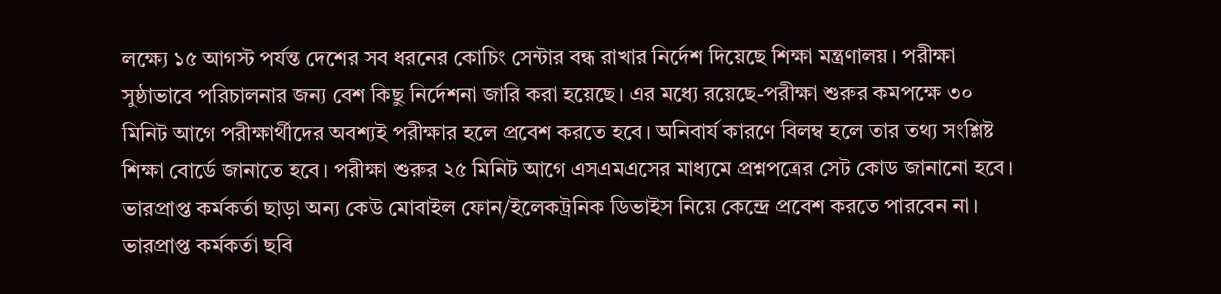লক্ষ্যে ১৫ আগস্ট পর্যন্ত দেশের সব ধরনের কোচিং সেন্টার বন্ধ রাখার নির্দেশ দিয়েছে শিক্ষা মন্ত্রণালয়। পরীক্ষা সুষ্ঠাভাবে পরিচালনার জন্য বেশ কিছু নির্দেশনা জারি করা হয়েছে। এর মধ্যে রয়েছে-পরীক্ষা শুরুর কমপক্ষে ৩০ মিনিট আগে পরীক্ষার্থীদের অবশ্যই পরীক্ষার হলে প্রবেশ করতে হবে। অনিবার্য কারণে বিলম্ব হলে তার তথ্য সংশ্লিষ্ট শিক্ষা বোর্ডে জানাতে হবে। পরীক্ষা শুরুর ২৫ মিনিট আগে এসএমএসের মাধ্যমে প্রশ্নপত্রের সেট কোড জানানো হবে। ভারপ্রাপ্ত কর্মকর্তা ছাড়া অন্য কেউ মোবাইল ফোন/ইলেকট্রনিক ডিভাইস নিয়ে কেন্দ্রে প্রবেশ করতে পারবেন না। ভারপ্রাপ্ত কর্মকর্তা ছবি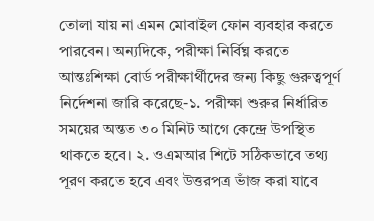তোলা যায় না এমন মোবাইল ফোন ব্যবহার করতে পারবেন। অন্যদিকে, পরীক্ষা নির্বিঘ্ন করতে আন্তঃশিক্ষা বোর্ড পরীক্ষার্থীদের জন্য কিছু গুরুত্বপূর্ণ নির্দেশনা জারি করেছে-১. পরীক্ষা শুরুর নির্ধারিত সময়ের অন্তত ৩০ মিনিট আগে কেন্দ্রে উপস্থিত থাকতে হবে। ২. ওএমআর শিটে সঠিকভাবে তথ্য পূরণ করতে হবে এবং উত্তরপত্র ভাঁজ করা যাবে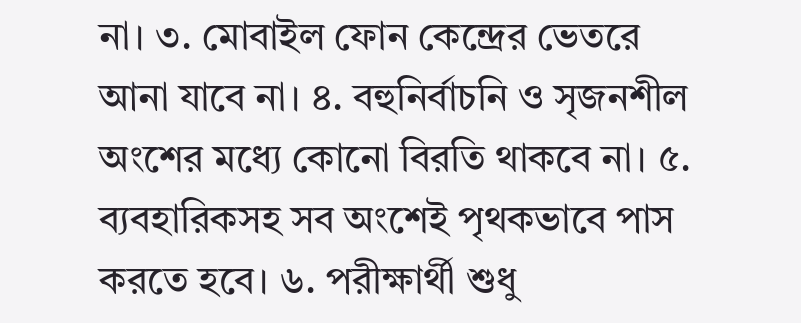না। ৩. মোবাইল ফোন কেন্দ্রের ভেতরে আনা যাবে না। ৪. বহুনির্বাচনি ও সৃজনশীল অংশের মধ্যে কোনো বিরতি থাকবে না। ৫. ব্যবহারিকসহ সব অংশেই পৃথকভাবে পাস করতে হবে। ৬. পরীক্ষার্থী শুধু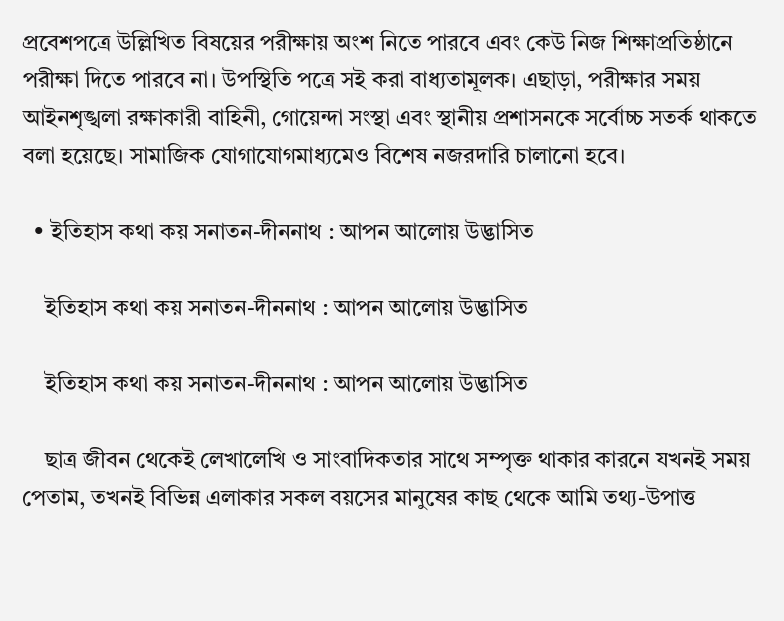প্রবেশপত্রে উল্লিখিত বিষয়ের পরীক্ষায় অংশ নিতে পারবে এবং কেউ নিজ শিক্ষাপ্রতিষ্ঠানে পরীক্ষা দিতে পারবে না। উপস্থিতি পত্রে সই করা বাধ্যতামূলক। এছাড়া, পরীক্ষার সময় আইনশৃঙ্খলা রক্ষাকারী বাহিনী, গোয়েন্দা সংস্থা এবং স্থানীয় প্রশাসনকে সর্বোচ্চ সতর্ক থাকতে বলা হয়েছে। সামাজিক যোগাযোগমাধ্যমেও বিশেষ নজরদারি চালানো হবে।

  • ইতিহাস কথা কয় সনাতন-দীননাথ : আপন আলোয় উদ্ভাসিত

    ইতিহাস কথা কয় সনাতন-দীননাথ : আপন আলোয় উদ্ভাসিত

    ইতিহাস কথা কয় সনাতন-দীননাথ : আপন আলোয় উদ্ভাসিত

    ছাত্র জীবন থেকেই লেখালেখি ও সাংবাদিকতার সাথে সম্পৃক্ত থাকার কারনে যখনই সময় পেতাম, তখনই বিভিন্ন এলাকার সকল বয়সের মানুষের কাছ থেকে আমি তথ্য-উপাত্ত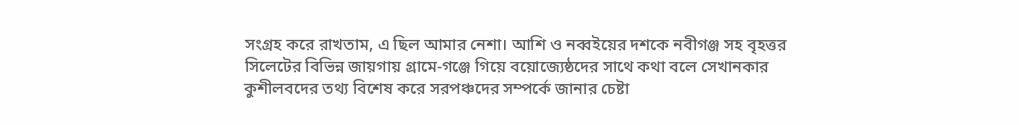সংগ্রহ করে রাখতাম, এ ছিল আমার নেশা। আশি ও নব্বইয়ের দশকে নবীগঞ্জ সহ বৃহত্তর সিলেটের বিভিন্ন জায়গায় গ্রামে-গঞ্জে গিয়ে বয়োজ্যেষ্ঠদের সাথে কথা বলে সেখানকার কুশীলবদের তথ্য বিশেষ করে সরপঞ্চদের সম্পর্কে জানার চেষ্টা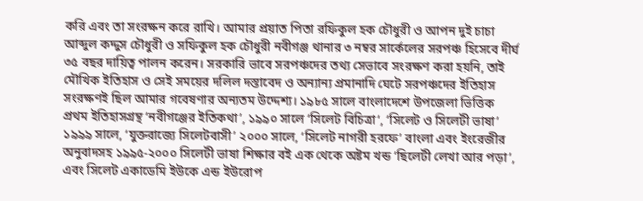করি এবং তা সংরক্ষন করে রাখি। আমার প্রয়াত পিতা রফিকুল হক চৌধুরী ও আপন দুই চাচা আব্দুল কদ্দুস চৌধুরী ও সফিকুল হক চৌধুরী নবীগঞ্জ থানার ৩ নম্বর সার্কেলের সরপঞ্চ হিসেবে দীর্ঘ ৩৫ বছর দায়িত্ব পালন করেন। সরকারি ভাবে সরপঞ্চদের তথ্য সেভাবে সংরক্ষণ করা হয়নি, তাই মৌখিক ইতিহাস ও সেই সময়ের দলিল দস্তাবেদ ও অন্যান্য প্রমানাদি ঘেটে সরপঞ্চদের ইতিহাস সংরক্ষণই ছিল আমার গবেষণার অন্যতম উদ্দেশ্য। ১৯৮৫ সালে বাংলাদেশে উপজেলা ভিত্তিক প্রথম ইতিহাসগ্রন্থ ‘নবীগঞ্জের ইতিকথা’, ১৯৯০ সালে ‘সিলেট বিচিত্রা‘, ‘সিলেট ও সিলেটী ভাষা’ ১৯৯৯ সালে, ‘যুক্তরাজ্যে সিলেটবাসী’ ২০০০ সালে, ‘সিলেট নাগরী হরফে’ বাংলা এবং ইংরেজীর অনুবাদসহ ১৯৯৫-২০০০ সিলেটী ভাষা শিক্ষার বই এক থেকে অষ্টম খন্ড ‘ছিলেটী লেখা আর পড়া’, এবং সিলেট একাডেমি ইউকে এন্ড ইউরোপ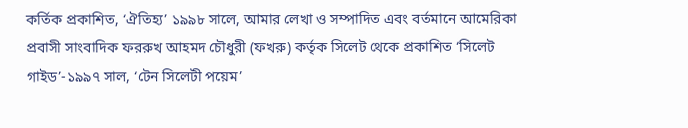কর্তিক প্রকাশিত, ‘ঐতিহ্য’ ১৯৯৮ সালে, আমার লেখা ও সম্পাদিত এবং বর্তমানে আমেরিকা প্রবাসী সাংবাদিক ফররুখ আহমদ চৌধুরী (ফখরু) কর্তৃক সিলেট থেকে প্রকাশিত ‘সিলেট গাইড’-১৯৯৭ সাল, ‘টেন সিলেটী পয়েম’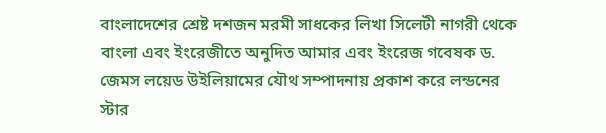বাংলাদেশের শ্রেষ্ট দশজন মরমী সাধকের লিখা সিলেটী নাগরী থেকে বাংলা এবং ইংরেজীতে অনুদিত আমার এবং ইংরেজ গবেষক ড. জেমস লয়েড উইলিয়ামের যৌথ সম্পাদনায় প্রকাশ করে লন্ডনের স্টার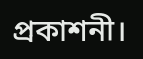প্রকাশনী।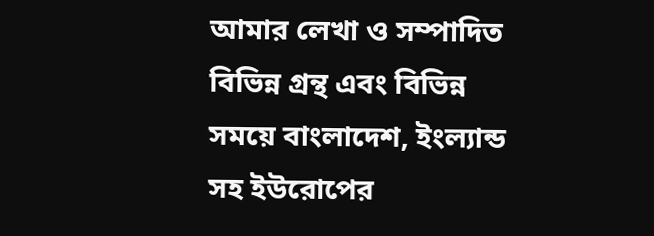আমার লেখা ও সম্পাদিত বিভিন্ন গ্রন্থ এবং বিভিন্ন সময়ে বাংলাদেশ, ইংল্যান্ড সহ ইউরোপের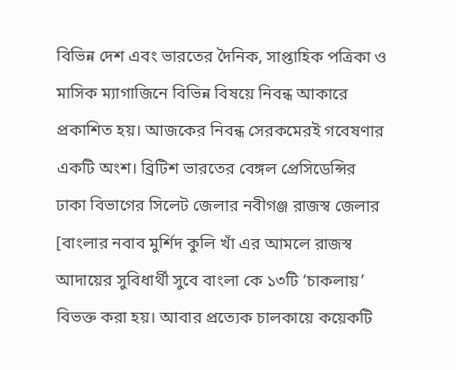বিভিন্ন দেশ এবং ভারতের দৈনিক, সাপ্তাহিক পত্রিকা ও মাসিক ম্যাগাজিনে বিভিন্ন বিষয়ে নিবন্ধ আকারে প্রকাশিত হয়। আজকের নিবন্ধ সেরকমেরই গবেষণার একটি অংশ। ব্রিটিশ ভারতের বেঙ্গল প্রেসিডেন্সির ঢাকা বিভাগের সিলেট জেলার নবীগঞ্জ রাজস্ব জেলার [বাংলার নবাব মুর্শিদ কুলি খাঁ এর আমলে রাজস্ব আদায়ের সুবিধার্থী সুবে বাংলা কে ১৩টি ‘চাকলায়’ বিভক্ত করা হয়। আবার প্রত্যেক চালকায়ে কয়েকটি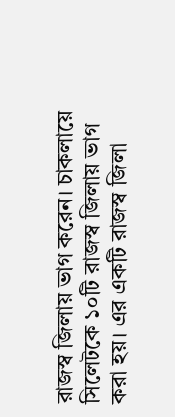রাজস্ব জিলায় ভাগ করেন। চাকলায়ে সিলেটকে ১০টি রাজস্ব জিলায় ভাগ করা হয়। এর একটি রাজস্ব জিলা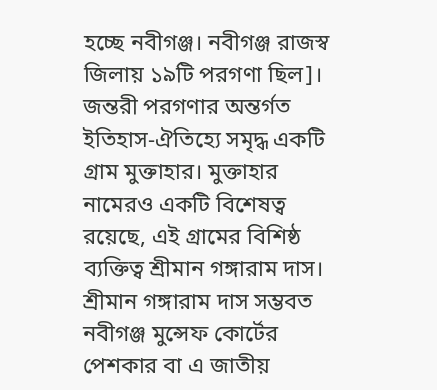হচ্ছে নবীগঞ্জ। নবীগঞ্জ রাজস্ব জিলায় ১৯টি পরগণা ছিল]। জন্তরী পরগণার অন্তর্গত ইতিহাস-ঐতিহ্যে সমৃদ্ধ একটি গ্রাম মুক্তাহার। মুক্তাহার নামেরও একটি বিশেষত্ব রয়েছে, এই গ্রামের বিশিষ্ঠ ব্যক্তিত্ব শ্রীমান গঙ্গারাম দাস। শ্রীমান গঙ্গারাম দাস সম্ভবত নবীগঞ্জ মুন্সেফ কোর্টের পেশকার বা এ জাতীয়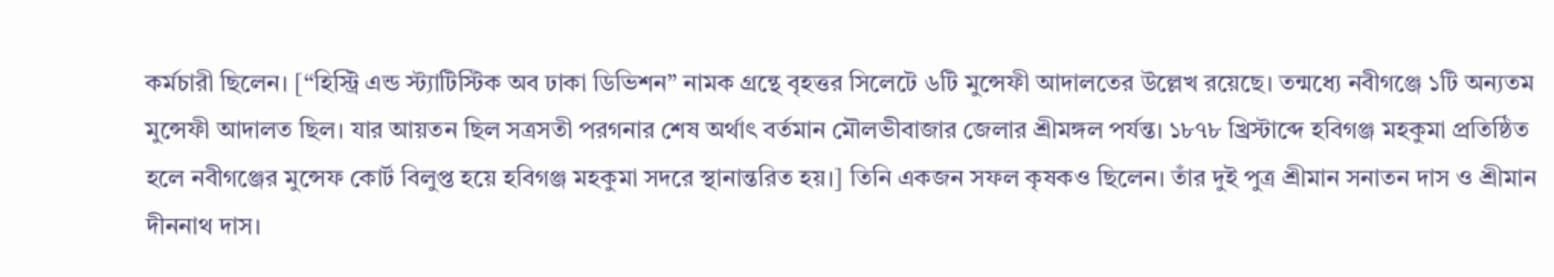কর্মচারী ছিলেন। [“হিস্ট্রি এন্ড স্ট্যাটিস্টিক অব ঢাকা ডিভিশন” নামক গ্রন্থে বৃহত্তর সিলেটে ৬টি মুন্সেফী আদালতের উল্লেখ রয়েছে। তন্মধ্যে নবীগঞ্জে ১টি অন্যতম মুন্সেফী আদালত ছিল। যার আয়তন ছিল সত্রসতী পরগনার শেষ অর্থাৎ বর্তমান মৌলভীবাজার জেলার শ্রীমঙ্গল পর্যন্ত। ১৮৭৮ খ্রিস্টাব্দে হবিগঞ্জ মহকুমা প্রতিষ্ঠিত হলে নবীগঞ্জের মুন্সেফ কোর্ট বিলুপ্ত হয়ে হবিগঞ্জ মহকুমা সদরে স্থানান্তরিত হয়।] তিনি একজন সফল কৃষকও ছিলেন। তাঁর দুই পুত্র শ্রীমান সনাতন দাস ও শ্রীমান দীননাথ দাস।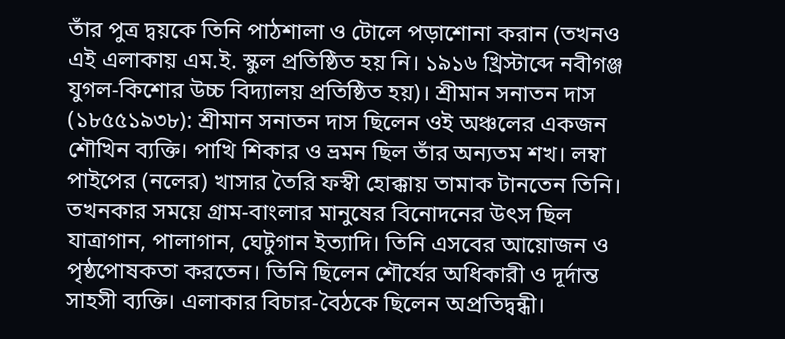তাঁর পুত্র দ্বয়কে তিনি পাঠশালা ও টোলে পড়াশোনা করান (তখনও এই এলাকায় এম.ই. স্কুল প্রতিষ্ঠিত হয় নি। ১৯১৬ খ্রিস্টাব্দে নবীগঞ্জ যুগল-কিশোর উচ্চ বিদ্যালয় প্রতিষ্ঠিত হয়)। শ্রীমান সনাতন দাস (১৮৫৫১৯৩৮): শ্রীমান সনাতন দাস ছিলেন ওই অঞ্চলের একজন শৌখিন ব্যক্তি। পাখি শিকার ও ভ্রমন ছিল তাঁর অন্যতম শখ। লম্বা পাইপের (নলের) খাসার তৈরি ফস্বী হোক্কায় তামাক টানতেন তিনি। তখনকার সময়ে গ্রাম-বাংলার মানুষের বিনোদনের উৎস ছিল যাত্রাগান, পালাগান, ঘেটুগান ইত্যাদি। তিনি এসবের আয়োজন ও পৃষ্ঠপোষকতা করতেন। তিনি ছিলেন শৌর্যের অধিকারী ও দূর্দান্ত সাহসী ব্যক্তি। এলাকার বিচার-বৈঠকে ছিলেন অপ্রতিদ্বন্ধী।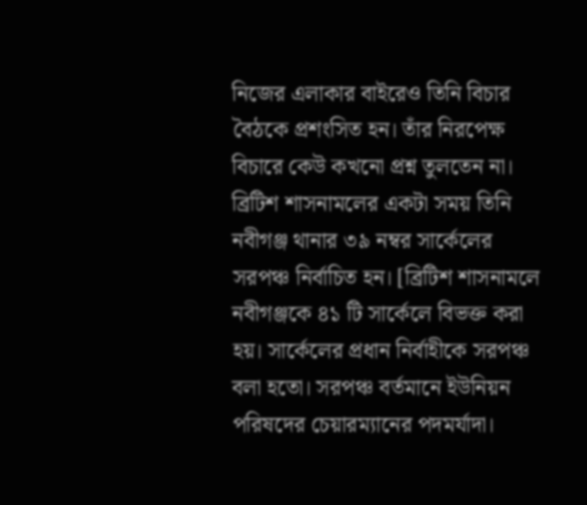নিজের এলাকার বাইরেও তিনি বিচার বৈঠকে প্রশংসিত হন। তাঁর নিরপেক্ষ বিচারে কেউ কখনো প্রশ্ন তুলতেন না। ব্রিটিশ শাসনামলের একটা সময় তিনি নবীগঞ্জ থানার ৩৯ নম্বর সার্কেলের সরপঞ্চ নির্বাচিত হন। [ব্রিটিশ শাসনামলে নবীগঞ্জকে ৪১ টি সার্কেলে বিভক্ত করা হয়। সার্কেলের প্রধান নির্বাহীকে সরপঞ্চ বলা হতো। সরপঞ্চ বর্তমানে ইউনিয়ন পরিষদের চেয়ারম্যানের পদমর্যাদা।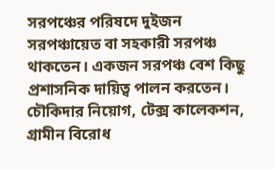সরপঞ্চের পরিষদে দুইজন সরপঞ্চায়েত বা সহকারী সরপঞ্চ থাকতেন। একজন সরপঞ্চ বেশ কিছু প্রশাসনিক দায়িত্ব পালন করতেন। চৌকিদার নিয়োগ, টেক্স কালেকশন, গ্রামীন বিরোধ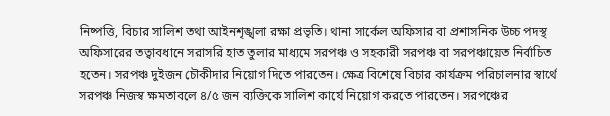নিষ্পত্তি, বিচার সালিশ তথা আইনশৃঙ্খলা রক্ষা প্রভৃতি। থানা সার্কেল অফিসার বা প্রশাসনিক উচ্চ পদস্থ অফিসারের তত্বাবধানে সরাসরি হাত তুলার মাধ্যমে সরপঞ্চ ও সহকারী সরপঞ্চ বা সরপঞ্চায়েত নির্বাচিত হতেন। সরপঞ্চ দুইজন চৌকীদার নিয়োগ দিতে পারতেন। ক্ষেত্র বিশেষে বিচার কার্যক্রম পরিচালনার স্বার্থে সরপঞ্চ নিজস্ব ক্ষমতাবলে ৪/৫ জন ব্যক্তিকে সালিশ কার্যে নিয়োগ করতে পারতেন। সরপঞ্চের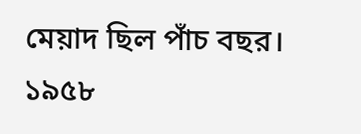মেয়াদ ছিল পাঁচ বছর। ১৯৫৮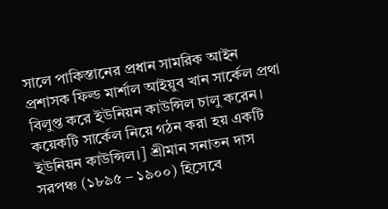সালে পাকিস্তানের প্রধান সামরিক আইন প্রশাসক ফিল্ড মার্শাল আইয়ুব খান সার্কেল প্রথা বিলুপ্ত করে ইউনিয়ন কাউন্সিল চালু করেন। কয়েকটি সার্কেল নিয়ে গঠন করা হয় একটি ইউনিয়ন কাউন্সিল।] শ্রীমান সনাতন দাস সরপঞ্চ (১৮৯৫ – ১৯০০) হিসেবে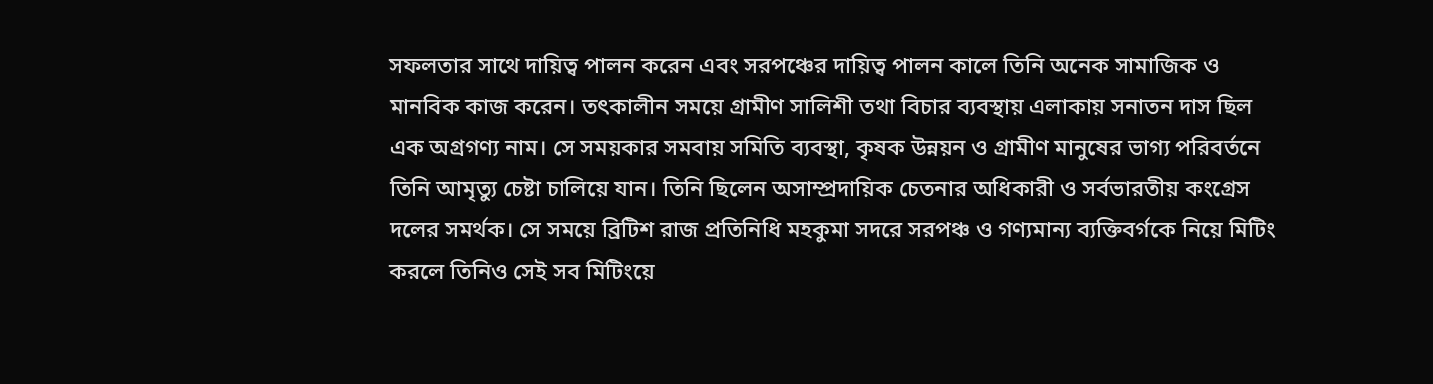সফলতার সাথে দায়িত্ব পালন করেন এবং সরপঞ্চের দায়িত্ব পালন কালে তিনি অনেক সামাজিক ও মানবিক কাজ করেন। তৎকালীন সময়ে গ্রামীণ সালিশী তথা বিচার ব্যবস্থায় এলাকায় সনাতন দাস ছিল এক অগ্রগণ্য নাম। সে সময়কার সমবায় সমিতি ব্যবস্থা, কৃষক উন্নয়ন ও গ্রামীণ মানুষের ভাগ্য পরিবর্তনে তিনি আমৃত্যু চেষ্টা চালিয়ে যান। তিনি ছিলেন অসাম্প্রদায়িক চেতনার অধিকারী ও সর্বভারতীয় কংগ্রেস দলের সমর্থক। সে সময়ে ব্রিটিশ রাজ প্রতিনিধি মহকুমা সদরে সরপঞ্চ ও গণ্যমান্য ব্যক্তিবর্গকে নিয়ে মিটিং করলে তিনিও সেই সব মিটিংয়ে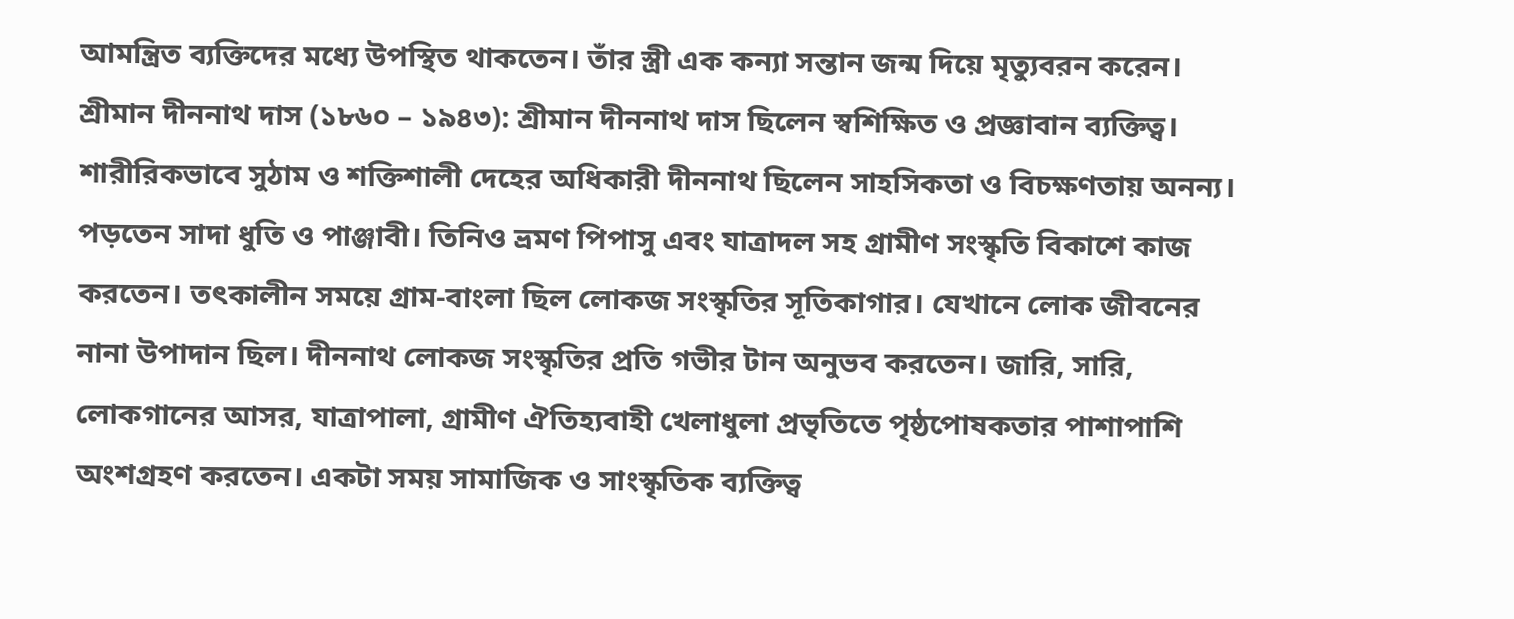আমন্ত্রিত ব্যক্তিদের মধ্যে উপস্থিত থাকতেন। তাঁর স্ত্রী এক কন্যা সন্তান জন্ম দিয়ে মৃত্যুবরন করেন। শ্রীমান দীননাথ দাস (১৮৬০ – ১৯৪৩): শ্রীমান দীননাথ দাস ছিলেন স্বশিক্ষিত ও প্রজ্ঞাবান ব্যক্তিত্ব। শারীরিকভাবে সুঠাম ও শক্তিশালী দেহের অধিকারী দীননাথ ছিলেন সাহসিকতা ও বিচক্ষণতায় অনন্য। পড়তেন সাদা ধুতি ও পাঞ্জাবী। তিনিও ভ্রমণ পিপাসু এবং যাত্রাদল সহ গ্রামীণ সংস্কৃতি বিকাশে কাজ করতেন। তৎকালীন সময়ে গ্রাম-বাংলা ছিল লোকজ সংস্কৃতির সূতিকাগার। যেখানে লোক জীবনের নানা উপাদান ছিল। দীননাথ লোকজ সংস্কৃতির প্রতি গভীর টান অনুভব করতেন। জারি, সারি, লোকগানের আসর, যাত্রাপালা, গ্রামীণ ঐতিহ্যবাহী খেলাধুলা প্রভৃতিতে পৃষ্ঠপোষকতার পাশাপাশি অংশগ্রহণ করতেন। একটা সময় সামাজিক ও সাংস্কৃতিক ব্যক্তিত্ব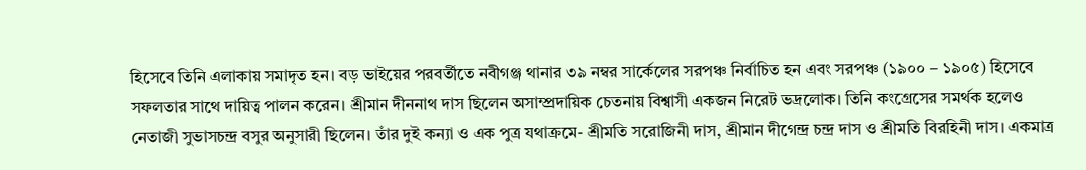হিসেবে তিনি এলাকায় সমাদৃত হন। বড় ভাইয়ের পরবর্তীতে নবীগঞ্জ থানার ৩৯ নম্বর সার্কেলের সরপঞ্চ নির্বাচিত হন এবং সরপঞ্চ (১৯০০ – ১৯০৫) হিসেবে সফলতার সাথে দায়িত্ব পালন করেন। শ্রীমান দীননাথ দাস ছিলেন অসাম্প্রদায়িক চেতনায় বিশ্বাসী একজন নিরেট ভদ্রলোক। তিনি কংগ্রেসের সমর্থক হলেও নেতাজী সুভাসচন্দ্র বসুর অনুসারী ছিলেন। তাঁর দুই কন্যা ও এক পুত্র যথাক্রমে- শ্রীমতি সরোজিনী দাস, শ্রীমান দীগেন্দ্র চন্দ্র দাস ও শ্রীমতি বিরহিনী দাস। একমাত্র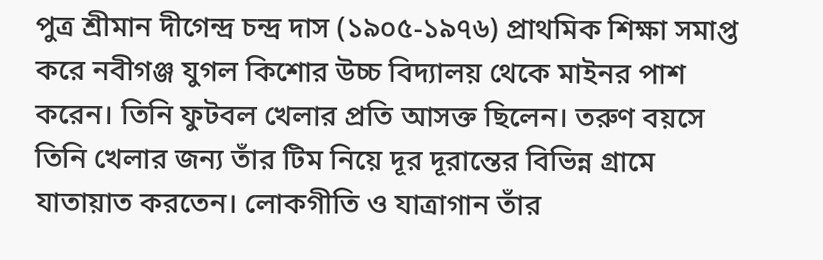পুত্র শ্রীমান দীগেন্দ্র চন্দ্র দাস (১৯০৫-১৯৭৬) প্রাথমিক শিক্ষা সমাপ্ত করে নবীগঞ্জ যুগল কিশোর উচ্চ বিদ্যালয় থেকে মাইনর পাশ করেন। তিনি ফুটবল খেলার প্রতি আসক্ত ছিলেন। তরুণ বয়সে তিনি খেলার জন্য তাঁর টিম নিয়ে দূর দূরান্তের বিভিন্ন গ্রামে যাতায়াত করতেন। লোকগীতি ও যাত্রাগান তাঁর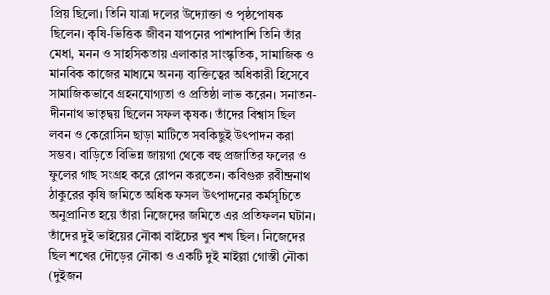প্রিয় ছিলো। তিনি যাত্রা দলের উদ্যোক্তা ও পৃষ্ঠপোষক ছিলেন। কৃষি-ভিত্তিক জীবন যাপনের পাশাপাশি তিনি তাঁর মেধা, মনন ও সাহসিকতায় এলাকার সাংস্কৃতিক, সামাজিক ও মানবিক কাজের মাধ্যমে অনন্য ব্যক্তিত্বের অধিকারী হিসেবে সামাজিকভাবে গ্রহনযোগ্যতা ও প্রতিষ্ঠা লাভ করেন। সনাতন-দীননাথ ভাতৃদ্বয় ছিলেন সফল কৃষক। তাঁদের বিশ্বাস ছিল লবন ও কেরোসিন ছাড়া মাটিতে সবকিছুই উৎপাদন করা সম্ভব। বাড়িতে বিভিন্ন জায়গা থেকে বহু প্রজাতির ফলের ও ফুলের গাছ সংগ্রহ করে রোপন করতেন। কবিগুরু রবীন্দ্রনাথ ঠাকুরের কৃষি জমিতে অধিক ফসল উৎপাদনের কর্মসূচিতে অনুপ্রানিত হয়ে তাঁরা নিজেদের জমিতে এর প্রতিফলন ঘটান। তাঁদের দুই ভাইয়ের নৌকা বাইচের খুব শখ ছিল। নিজেদের ছিল শখের দৌড়ের নৌকা ও একটি দুই মাইল্লা গোস্তী নৌকা (দুইজন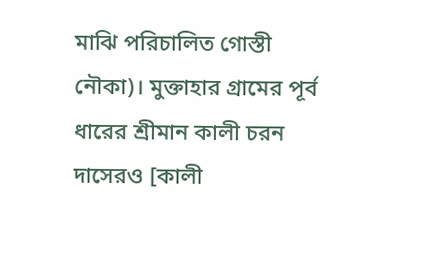মাঝি পরিচালিত গোস্তী নৌকা)। মুক্তাহার গ্রামের পূর্ব ধারের শ্রীমান কালী চরন দাসেরও [কালী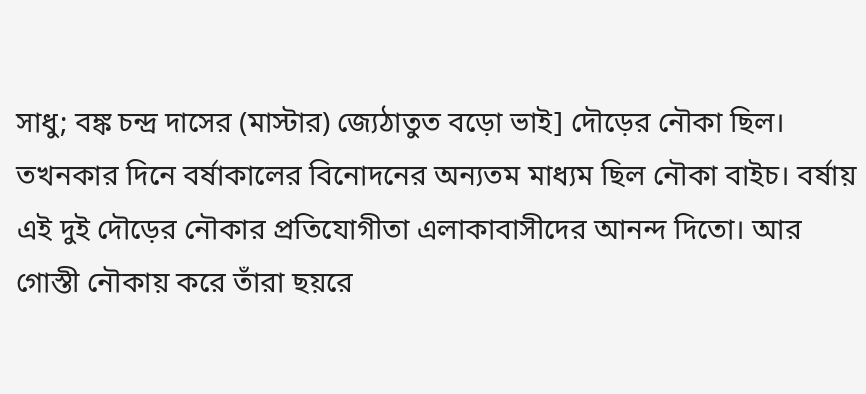সাধু; বঙ্ক চন্দ্র দাসের (মাস্টার) জ্যেঠাতুত বড়ো ভাই] দৌড়ের নৌকা ছিল। তখনকার দিনে বর্ষাকালের বিনোদনের অন্যতম মাধ্যম ছিল নৌকা বাইচ। বর্ষায় এই দুই দৌড়ের নৌকার প্রতিযোগীতা এলাকাবাসীদের আনন্দ দিতো। আর গোস্তী নৌকায় করে তাঁরা ছয়রে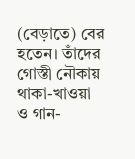(বেড়াতে) বের হতেন। তাঁদের গোস্তী নৌকায় থাকা-খাওয়া ও গান-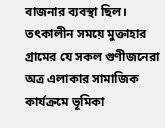বাজনার ব্যবস্থা ছিল। তৎকালীন সময়ে মুক্তাহার গ্রামের যে সকল গুণীজনেরা অত্র এলাকার সামাজিক কার্যক্রমে ভূমিকা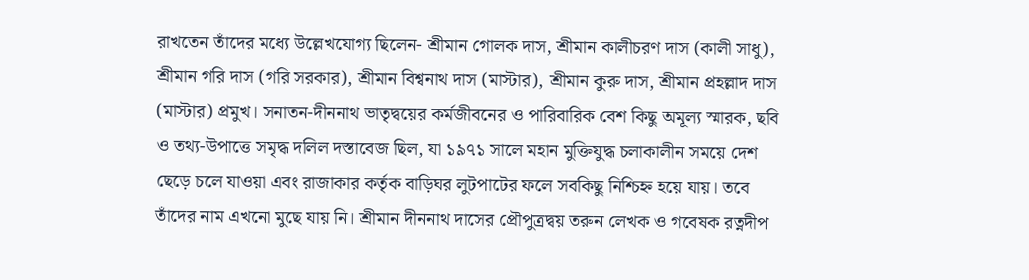রাখতেন তাঁদের মধ্যে উল্লেখযোগ্য ছিলেন- শ্রীমান গোলক দাস, শ্রীমান কালীচরণ দাস (কালী সাধু), শ্রীমান গরি দাস (গরি সরকার), শ্রীমান বিশ্বনাথ দাস (মাস্টার), শ্রীমান কুরু দাস, শ্রীমান প্রহল্লাদ দাস (মাস্টার) প্রমুখ। সনাতন-দীননাথ ভাতৃদ্বয়ের কর্মজীবনের ও পারিবারিক বেশ কিছু অমূল্য স্মারক, ছবি ও তথ্য-উপাত্তে সমৃদ্ধ দলিল দস্তাবেজ ছিল, যা ১৯৭১ সালে মহান মুক্তিযুদ্ধ চলাকালীন সময়ে দেশ ছেড়ে চলে যাওয়া এবং রাজাকার কর্তৃক বাড়িঘর লুটপাটের ফলে সবকিছু নিশ্চিহ্ন হয়ে যায়। তবে তাঁদের নাম এখনো মুছে যায় নি। শ্রীমান দীননাথ দাসের প্রৌপুত্রদ্বয় তরুন লেখক ও গবেষক রত্নদীপ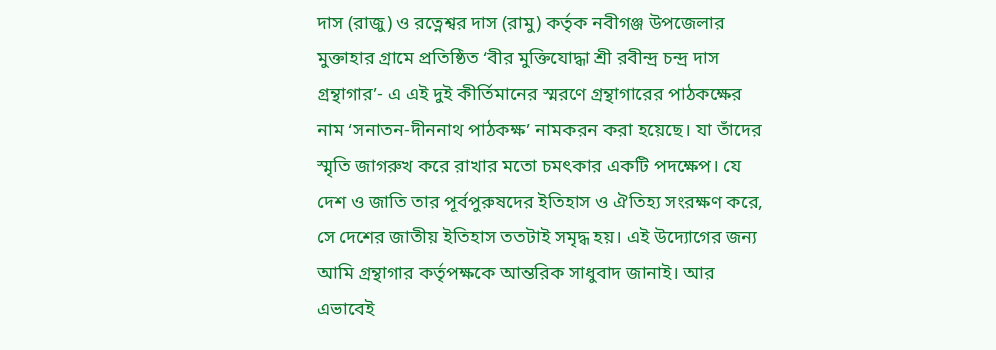দাস (রাজু) ও রত্নেশ্বর দাস (রামু) কর্তৃক নবীগঞ্জ উপজেলার মুক্তাহার গ্রামে প্রতিষ্ঠিত ‘বীর মুক্তিযোদ্ধা শ্রী রবীন্দ্র চন্দ্র দাস গ্রন্থাগার’- এ এই দুই কীর্তিমানের স্মরণে গ্রন্থাগারের পাঠকক্ষের নাম ‘সনাতন-দীননাথ পাঠকক্ষ’ নামকরন করা হয়েছে। যা তাঁদের স্মৃতি জাগরুখ করে রাখার মতো চমৎকার একটি পদক্ষেপ। যে দেশ ও জাতি তার পূর্বপুরুষদের ইতিহাস ও ঐতিহ্য সংরক্ষণ করে, সে দেশের জাতীয় ইতিহাস ততটাই সমৃদ্ধ হয়। এই উদ্যোগের জন্য আমি গ্রন্থাগার কর্তৃপক্ষকে আন্তরিক সাধুবাদ জানাই। আর এভাবেই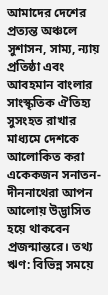আমাদের দেশের প্রত্যন্ত অঞ্চলে সুশাসন, সাম্য, ন্যায় প্রতিষ্ঠা এবং আবহমান বাংলার সাংস্কৃতিক ঐতিহ্য সুসংহত রাখার মাধ্যমে দেশকে আলোকিত করা একেকজন সনাতন-দীননাথেরা আপন আলোয় উদ্ভাসিত হয়ে থাকবেন প্রজন্মান্তরে। তথ্য ঋণ: বিভিন্ন সময়ে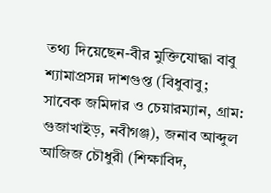তথ্য দিয়েছেন-বীর মুক্তিযোদ্ধা বাবু শ্যামাপ্রসন্ন দাশগুপ্ত (বিধুবাবু; সাবেক জমিদার ও চেয়ারম্যান, গ্রাম: গুজাখাইড়, নবীগঞ্জ), জনাব আব্দুল আজিজ চৌধুরী (শিক্ষাবিদ,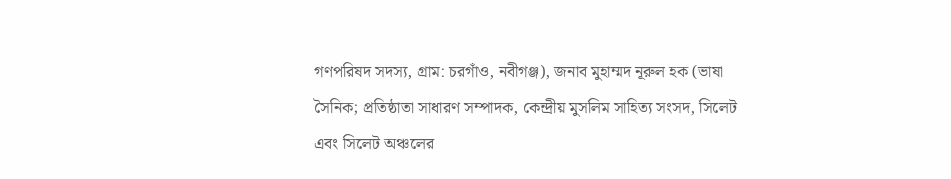গণপরিষদ সদস্য, গ্রাম: চরগাঁও, নবীগঞ্জ), জনাব মুহাম্মদ নূরুল হক (ভাষা সৈনিক; প্রতিষ্ঠাতা সাধারণ সম্পাদক, কেন্দ্রীয় মুসলিম সাহিত্য সংসদ, সিলেট এবং সিলেট অঞ্চলের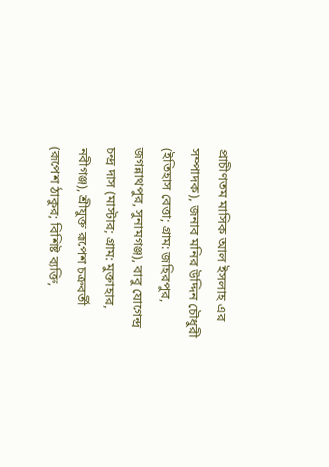প্রাচীণতম মাসিক আল ইসলাহ এর সম্পাদক), জনাব মনির উদ্দিন চৌধুরী (ইতিহাস বেত্তা; গ্রাম: জহিরপুর, জগন্নাথপুর, সুনামগঞ্জ), বাবু যোগেন্দ্র চন্দ্র দাস (মাস্টার; গ্রাম: মুক্তাহার, নবীগঞ্জ), শ্রীযুক্ত রূপেশ চক্রবর্তী (রূপেশ ঠাকুর; বিশিষ্ট ব্যক্তি,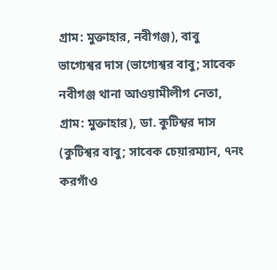গ্রাম: মুক্তাহার, নবীগঞ্জ), বাবু ভাগ্যেশ্বর দাস (ভাগ্যেশ্বর বাবু; সাবেক নবীগঞ্জ থানা আওয়ামীলীগ নেতা, গ্রাম: মুক্তাহার), ডা. কুটিশ্বর দাস (কুটিশ্বর বাবু; সাবেক চেয়ারম্যান, ৭নং করগাঁও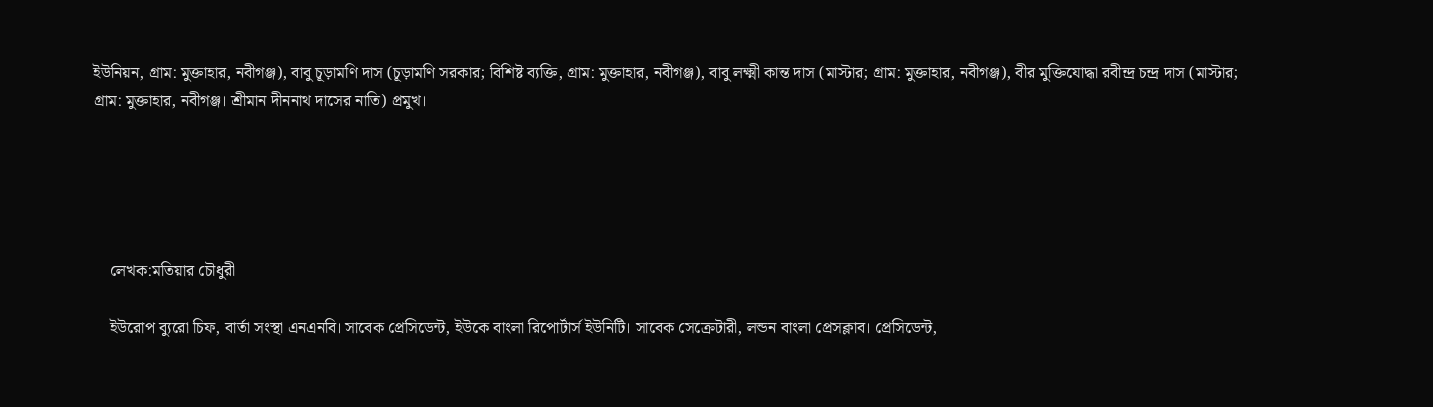ইউনিয়ন, গ্রাম: মুক্তাহার, নবীগঞ্জ), বাবু চূড়ামণি দাস (চূড়ামণি সরকার; বিশিষ্ট ব্যক্তি, গ্রাম: মুক্তাহার, নবীগঞ্জ), বাবু লক্ষ্মী কান্ত দাস (মাস্টার; গ্রাম: মুক্তাহার, নবীগঞ্জ), বীর মুক্তিযোদ্ধা রবীন্দ্র চন্দ্র দাস (মাস্টার; গ্রাম: মুক্তাহার, নবীগঞ্জ। শ্রীমান দীননাথ দাসের নাতি) প্রমুখ।





    লেখক:মতিয়ার চৌধুরী

    ইউরোপ ব্যুরো চিফ, বার্তা সংস্থা এনএনবি। সাবেক প্রেসিডেন্ট, ইউকে বাংলা রিপোর্টার্স ইউনিটি। সাবেক সেক্রেটারী, লন্ডন বাংলা প্রেসক্লাব। প্রেসিডেন্ট,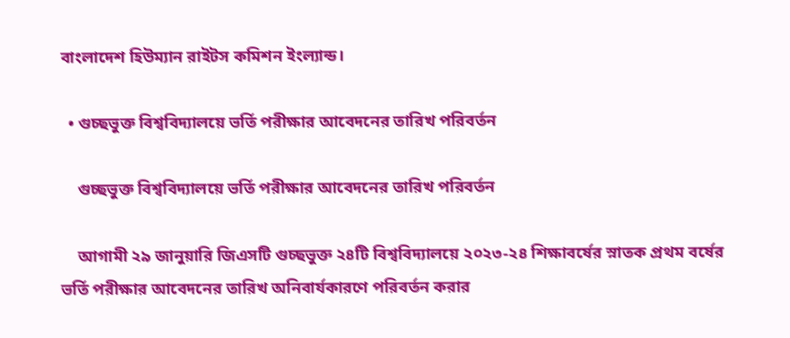বাংলাদেশ হিউম্যান রাইটস কমিশন ইংল্যান্ড।

  • গুচ্ছভুক্ত বিশ্ববিদ্যালয়ে ভর্তি পরীক্ষার আবেদনের তারিখ পরিবর্তন

    গুচ্ছভুক্ত বিশ্ববিদ্যালয়ে ভর্তি পরীক্ষার আবেদনের তারিখ পরিবর্তন

    আগামী ২৯ জানুয়ারি জিএসটি গুচ্ছভুক্ত ২৪টি বিশ্ববিদ্যালয়ে ২০২৩-২৪ শিক্ষাবর্ষের স্নাতক প্রথম বর্ষের ভর্তি পরীক্ষার আবেদনের তারিখ অনিবার্যকারণে পরিবর্তন করার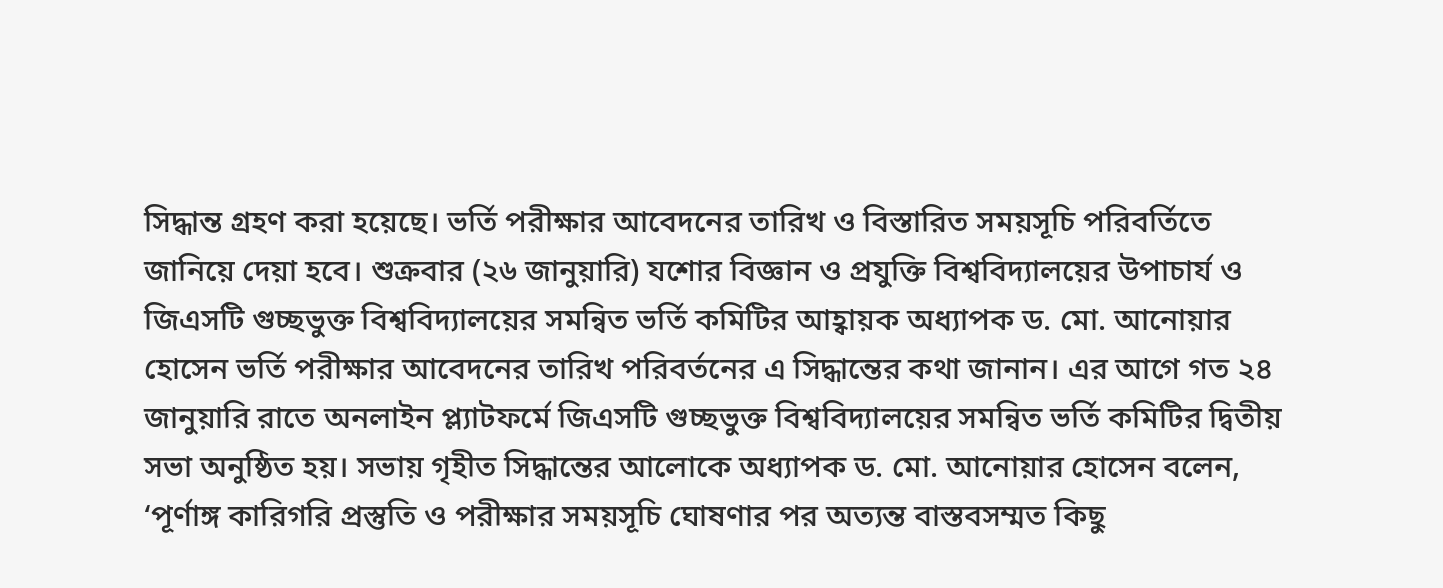সিদ্ধান্ত গ্রহণ করা হয়েছে। ভর্তি পরীক্ষার আবেদনের তারিখ ও বিস্তারিত সময়সূচি পরিবর্তিতে জানিয়ে দেয়া হবে। শুক্রবার (২৬ জানুয়ারি) যশোর বিজ্ঞান ও প্রযুক্তি বিশ্ববিদ্যালয়ের উপাচার্য ও জিএসটি গুচ্ছভুক্ত বিশ্ববিদ্যালয়ের সমন্বিত ভর্তি কমিটির আহ্বায়ক অধ্যাপক ড. মো. আনোয়ার হোসেন ভর্তি পরীক্ষার আবেদনের তারিখ পরিবর্তনের এ সিদ্ধান্তের কথা জানান। এর আগে গত ২৪ জানুয়ারি রাতে অনলাইন প্ল্যাটফর্মে জিএসটি গুচ্ছভুক্ত বিশ্ববিদ্যালয়ের সমন্বিত ভর্তি কমিটির দ্বিতীয় সভা অনুষ্ঠিত হয়। সভায় গৃহীত সিদ্ধান্তের আলোকে অধ্যাপক ড. মো. আনোয়ার হোসেন বলেন, ‘পূর্ণাঙ্গ কারিগরি প্রস্তুতি ও পরীক্ষার সময়সূচি ঘোষণার পর অত্যন্ত বাস্তবসম্মত কিছু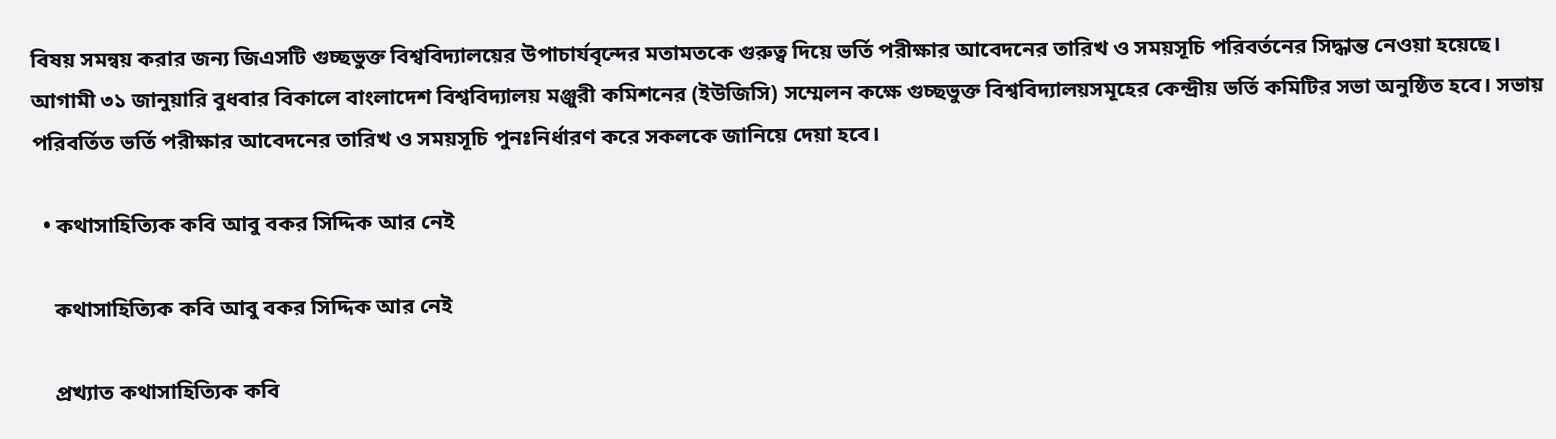বিষয় সমন্বয় করার জন্য জিএসটি গুচ্ছভুক্ত বিশ্ববিদ্যালয়ের উপাচার্যবৃন্দের মতামতকে গুরুত্ব দিয়ে ভর্তি পরীক্ষার আবেদনের তারিখ ও সময়সূচি পরিবর্তনের সিদ্ধান্ত নেওয়া হয়েছে। আগামী ৩১ জানুয়ারি বুধবার বিকালে বাংলাদেশ বিশ্ববিদ্যালয় মঞ্জুরী কমিশনের (ইউজিসি) সম্মেলন কক্ষে গুচ্ছভুক্ত বিশ্ববিদ্যালয়সমূহের কেন্দ্রীয় ভর্তি কমিটির সভা অনুষ্ঠিত হবে। সভায় পরিবর্তিত ভর্তি পরীক্ষার আবেদনের তারিখ ও সময়সূচি পুনঃনির্ধারণ করে সকলকে জানিয়ে দেয়া হবে।

  • কথাসাহিত্যিক কবি আবু বকর সিদ্দিক আর নেই

    কথাসাহিত্যিক কবি আবু বকর সিদ্দিক আর নেই

    প্রখ্যাত কথাসাহিত্যিক কবি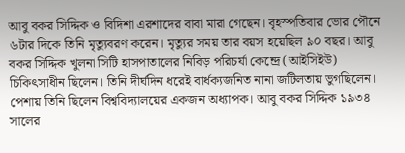আবু বকর সিদ্দিক ও বিদিশা এরশাদের বাবা মারা গেছেন। বৃহস্পতিবার ভোর পৌনে ৬টার দিকে তিনি মৃত্যুবরণ করেন। মৃত্যুর সময় তার বয়স হয়েছিল ৯০ বছর। আবু বকর সিদ্দিক খুলনা সিটি হাসপাতালের নিবিড় পরিচর্যা কেন্দ্রে (আইসিইউ) চিকিৎসাধীন ছিলেন। তিনি দীর্ঘদিন ধরেই বার্ধক্যজনিত নানা জটিলতায় ভুগছিলেন। পেশায় তিনি ছিলেন বিশ্ববিদ্যালয়ের একজন অধ্যাপক। আবু বকর সিদ্দিক ১৯৩৪ সালের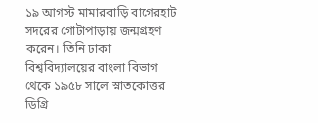১৯ আগস্ট মামারবাড়ি বাগেরহাট সদরের গোটাপাড়ায় জন্মগ্রহণ করেন। তিনি ঢাকা বিশ্ববিদ্যালয়ের বাংলা বিভাগ থেকে ১৯৫৮ সালে স্নাতকোত্তর ডিগ্রি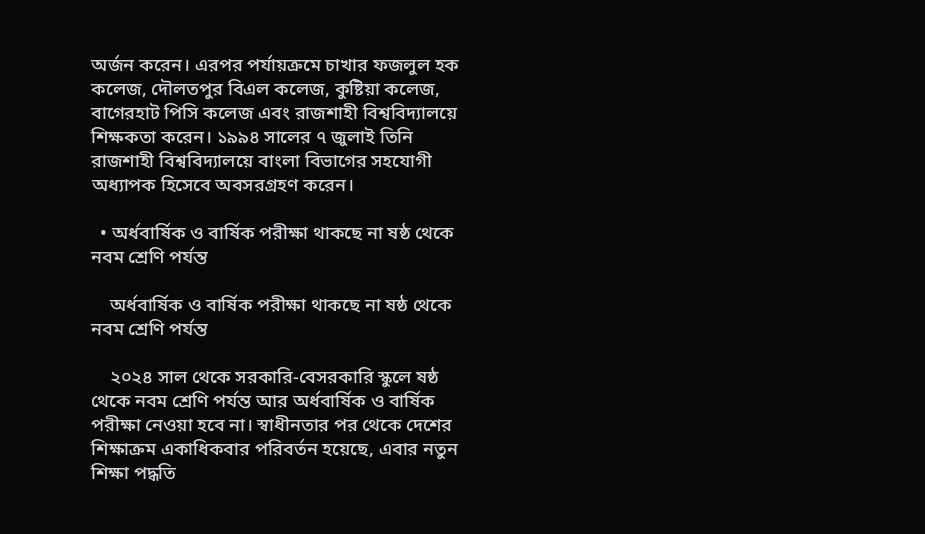অর্জন করেন। এরপর পর্যায়ক্রমে চাখার ফজলুল হক কলেজ, দৌলতপুর বিএল কলেজ, কুষ্টিয়া কলেজ, বাগেরহাট পিসি কলেজ এবং রাজশাহী বিশ্ববিদ্যালয়ে শিক্ষকতা করেন। ১৯৯৪ সালের ৭ জুলাই তিনি রাজশাহী বিশ্ববিদ্যালয়ে বাংলা বিভাগের সহযোগী অধ্যাপক হিসেবে অবসরগ্রহণ করেন।

  • অর্ধবার্ষিক ও বার্ষিক পরীক্ষা থাকছে না ষষ্ঠ থেকে নবম শ্রেণি পর্যন্ত

    অর্ধবার্ষিক ও বার্ষিক পরীক্ষা থাকছে না ষষ্ঠ থেকে নবম শ্রেণি পর্যন্ত

    ২০২৪ সাল থেকে সরকারি-বেসরকারি স্কুলে ষষ্ঠ থেকে নবম শ্রেণি পর্যন্ত আর অর্ধবার্ষিক ও বার্ষিক পরীক্ষা নেওয়া হবে না। স্বাধীনতার পর থেকে দেশের শিক্ষাক্রম একাধিকবার পরিবর্তন হয়েছে, এবার নতুন শিক্ষা পদ্ধতি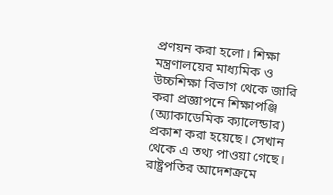প্রণয়ন করা হলো। শিক্ষা মন্ত্রণালয়ের মাধ্যমিক ও উচ্চশিক্ষা বিভাগ থেকে জারি করা প্রজ্ঞাপনে শিক্ষাপঞ্জি (অ্যাকাডেমিক ক্যালেন্ডার) প্রকাশ করা হয়েছে। সেখান থেকে এ তথ্য পাওয়া গেছে। রাষ্ট্রপতির আদেশক্রমে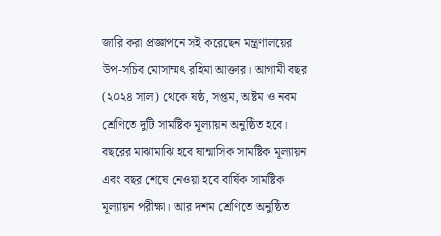জারি করা প্রজ্ঞাপনে সই করেছেন মন্ত্রণালয়ের উপ-সচিব মোসাম্মৎ রহিমা আক্তার। আগামী বছর (২০২৪ সাল) থেকে ষষ্ঠ, সপ্তম, অষ্টম ও নবম শ্রেণিতে দুটি সামষ্টিক মূল্যায়ন অনুষ্ঠিত হবে। বছরের মাঝামাঝি হবে ষান্মাসিক সামষ্টিক মূল্যায়ন এবং বছর শেষে নেওয়া হবে বার্ষিক সামষ্টিক মূল্যায়ন পরীক্ষা। আর দশম শ্রেণিতে অনুষ্ঠিত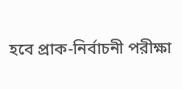হবে প্রাক-নির্বাচনী পরীক্ষা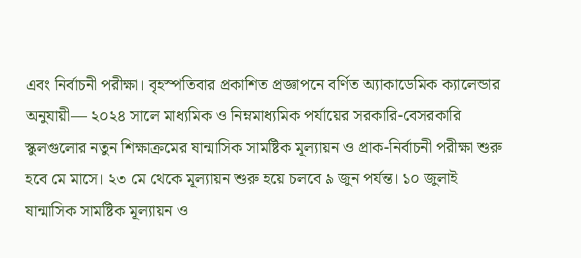এবং নির্বাচনী পরীক্ষা। বৃহস্পতিবার প্রকাশিত প্রজ্ঞাপনে বর্ণিত অ্যাকাডেমিক ক্যালেন্ডার অনুযায়ী— ২০২৪ সালে মাধ্যমিক ও নিম্নমাধ্যমিক পর্যায়ের সরকারি-বেসরকারি স্কুলগুলোর নতুন শিক্ষাক্রমের ষান্মাসিক সামষ্টিক মূল্যায়ন ও প্রাক-নির্বাচনী পরীক্ষা শুরু হবে মে মাসে। ২৩ মে থেকে মূল্যায়ন শুরু হয়ে চলবে ৯ জুন পর্যন্ত। ১০ জুলাই ষান্মাসিক সামষ্টিক মূল্যায়ন ও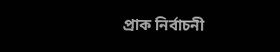প্রাক নির্বাচনী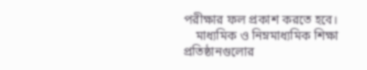পরীক্ষার ফল প্রকাশ করতে হবে।
    মাধ্যমিক ও নিম্নমাধ্যমিক শিক্ষা প্রতিষ্ঠানগুলোর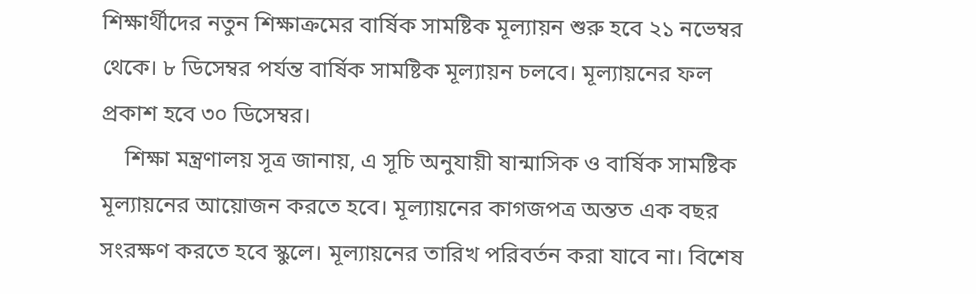শিক্ষার্থীদের নতুন শিক্ষাক্রমের বার্ষিক সামষ্টিক মূল্যায়ন শুরু হবে ২১ নভেম্বর থেকে। ৮ ডিসেম্বর পর্যন্ত বার্ষিক সামষ্টিক মূল্যায়ন চলবে। মূল্যায়নের ফল প্রকাশ হবে ৩০ ডিসেম্বর।
    শিক্ষা মন্ত্রণালয় সূত্র জানায়, এ সূচি অনুযায়ী ষান্মাসিক ও বার্ষিক সামষ্টিক মূল্যায়নের আয়োজন করতে হবে। মূল্যায়নের কাগজপত্র অন্তত এক বছর সংরক্ষণ করতে হবে স্কুলে। মূল্যায়নের তারিখ পরিবর্তন করা যাবে না। বিশেষ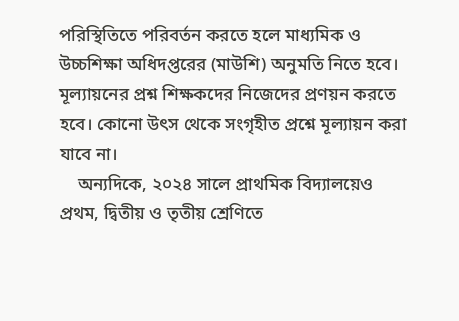পরিস্থিতিতে পরিবর্তন করতে হলে মাধ্যমিক ও উচ্চশিক্ষা অধিদপ্তরের (মাউশি) অনুমতি নিতে হবে। মূল্যায়নের প্রশ্ন শিক্ষকদের নিজেদের প্রণয়ন করতে হবে। কোনো উৎস থেকে সংগৃহীত প্রশ্নে মূল্যায়ন করা যাবে না।
    অন্যদিকে, ২০২৪ সালে প্রাথমিক বিদ্যালয়েও প্রথম, দ্বিতীয় ও তৃতীয় শ্রেণিতে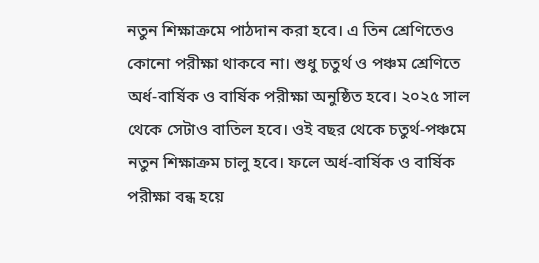নতুন শিক্ষাক্রমে পাঠদান করা হবে। এ তিন শ্রেণিতেও কোনো পরীক্ষা থাকবে না। শুধু চতুর্থ ও পঞ্চম শ্রেণিতে অর্ধ-বার্ষিক ও বার্ষিক পরীক্ষা অনুষ্ঠিত হবে। ২০২৫ সাল থেকে সেটাও বাতিল হবে। ওই বছর থেকে চতুর্থ-পঞ্চমে নতুন শিক্ষাক্রম চালু হবে। ফলে অর্ধ-বার্ষিক ও বার্ষিক পরীক্ষা বন্ধ হয়ে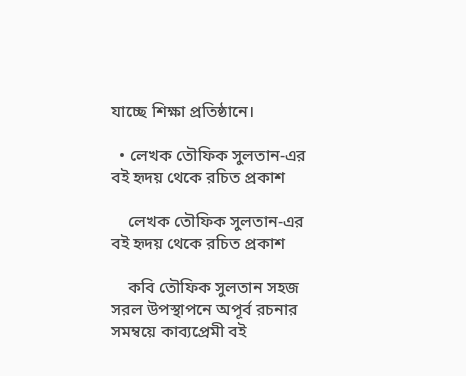যাচ্ছে শিক্ষা প্রতিষ্ঠানে।

  • লেখক তৌফিক সুলতান-এর বই হৃদয় থেকে রচিত প্রকাশ

    লেখক তৌফিক সুলতান-এর বই হৃদয় থেকে রচিত প্রকাশ

    কবি তৌফিক সুলতান সহজ সরল উপস্থাপনে অপূর্ব রচনার সমম্বয়ে কাব্যপ্রেমী বই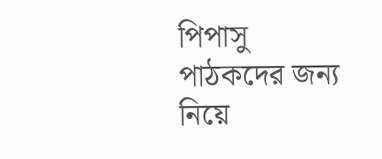পিপাসু পাঠকদের জন্য নিয়ে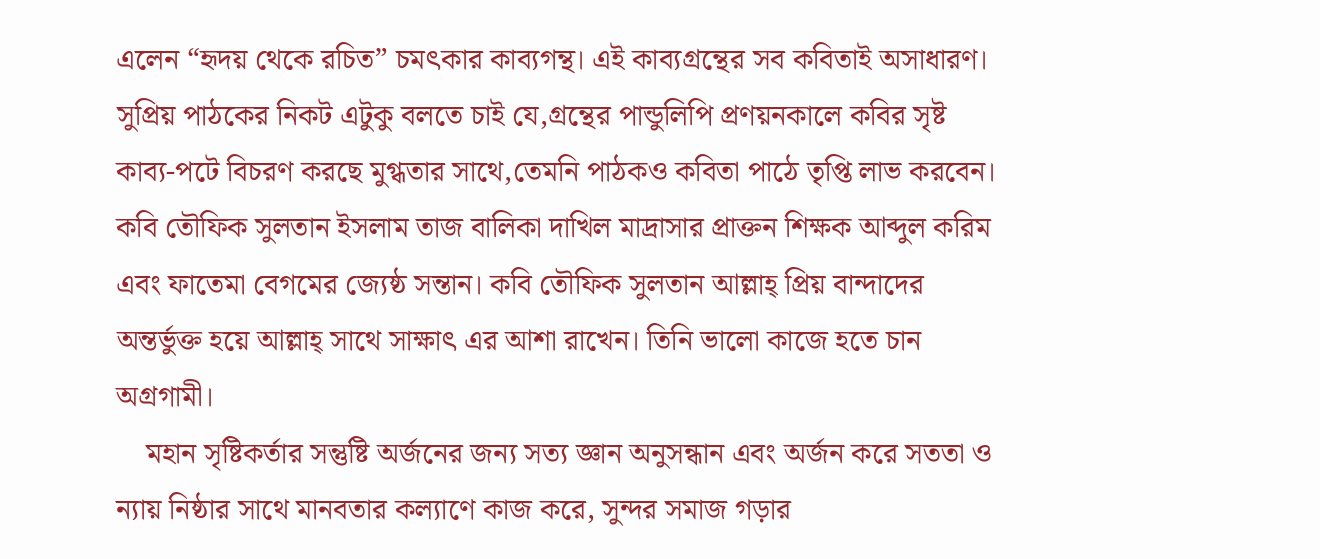এলেন “হৃদয় থেকে রচিত” চমৎকার কাব্যগন্থ। এই কাব্যগ্রন্থের সব কবিতাই অসাধারণ। সুপ্রিয় পাঠকের নিকট এটুকু বলতে চাই যে,গ্রন্থের পান্ডুলিপি প্রণয়নকালে কবির সৃষ্ট কাব্য-পটে বিচরণ করছে মুগ্ধতার সাথে,তেমনি পাঠকও কবিতা পাঠে তৃপ্তি লাভ করবেন। কবি তৌফিক সুলতান ইসলাম তাজ বালিকা দাখিল মাদ্রাসার প্রাক্তন শিক্ষক আব্দুল করিম এবং ফাতেমা বেগমের জ্যেষ্ঠ সন্তান। কবি তৌফিক সুলতান আল্লাহ্ প্রিয় বান্দাদের অন্তর্ভুক্ত হয়ে আল্লাহ্ সাথে সাক্ষাৎ এর আশা রাখেন। তিনি ভালো কাজে হতে চান অগ্রগামী।
    মহান সৃষ্টিকর্তার সন্তুষ্টি অর্জনের জন্য সত্য জ্ঞান অনুসন্ধান এবং অর্জন করে সততা ও ন্যায় নিষ্ঠার সাথে মানবতার কল্যাণে কাজ করে, সুন্দর সমাজ গড়ার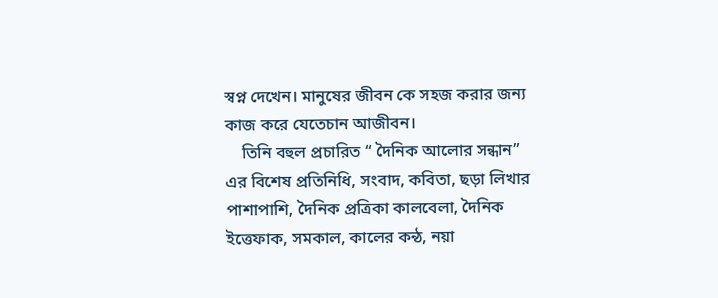স্বপ্ন দেখেন। মানুষের জীবন কে সহজ করার জন্য কাজ করে যেতেচান আজীবন।
    তিনি বহুল প্রচারিত “ দৈনিক আলোর সন্ধান” এর বিশেষ প্রতিনিধি, সংবাদ, কবিতা, ছড়া লিখার পাশাপাশি, দৈনিক প্রত্রিকা কালবেলা, দৈনিক ইত্তেফাক, সমকাল, কালের কন্ঠ, নয়া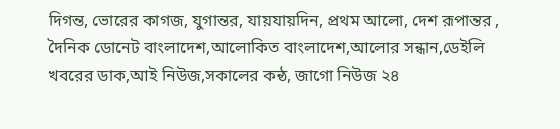দিগন্ত, ভোরের কাগজ, যুগান্তর, যায়যায়দিন, প্রথম আলো, দেশ রূপান্তর , দৈনিক ডোনেট বাংলাদেশ,আলোকিত বাংলাদেশ,আলোর সন্ধান,ডেইলি খবরের ডাক,আই নিউজ,সকালের কন্ঠ, জাগো নিউজ ২৪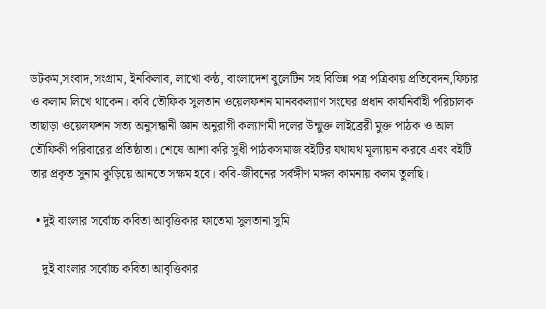ডটকম,সংবাদ,সংগ্রাম, ইনকিলাব, লাখো কন্ঠ, বাংলাদেশ বুলেটিন সহ বিভিন্ন পত্র পত্রিকায় প্রতিবেদন,ফিচার ও কলাম লিখে থাকেন। কবি তৌফিক সুলতান ওয়েলফশন মানবকল্যাণ সংঘের প্রধান কার্যনির্বাহী পরিচালক তাছাড়া ওয়েলফশন সত্য অনুসন্ধানী জ্ঞান অনুরাগী কল্যাণমী দলের উন্মুক্ত লাইব্রেরী মুক্ত পাঠক ও আল তৌফিকী পরিবারের প্রতিষ্ঠাতা। শেষে আশা করি সুধী পাঠকসমাজ বইটির যথাযথ মূল্যায়ন করবে এবং বইটি তার প্রকৃত সুনাম কুড়িয়ে আনতে সক্ষম হবে। কবি-জীবনের সর্বঙ্গীণ মঙ্গল কামনায় কলম তুলছি।

  • দুই বাংলার সর্বোচ্চ কবিতা আবৃত্তিকার ফাতেমা সুলতানা সুমি

    দুই বাংলার সর্বোচ্চ কবিতা আবৃত্তিকার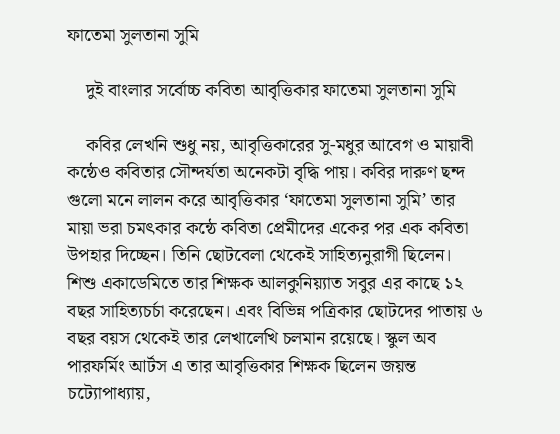ফাতেমা সুলতানা সুমি

    দুই বাংলার সর্বোচ্চ কবিতা আবৃত্তিকার ফাতেমা সুলতানা সুমি

    কবির লেখনি শুধু নয়, আবৃত্তিকারের সু-মধুর আবেগ ও মায়াবী কন্ঠেও কবিতার সৌন্দর্যতা অনেকটা বৃদ্ধি পায়। কবির দারুণ ছন্দ গুলো মনে লালন করে আবৃত্তিকার ‘ফাতেমা সুলতানা সুমি’ তার মায়া ভরা চমৎকার কন্ঠে কবিতা প্রেমীদের একের পর এক কবিতা উপহার দিচ্ছেন। তিনি ছোটবেলা থেকেই সাহিত্যনুরাগী ছিলেন। শিশু একাডেমিতে তার শিক্ষক আলকুনিয়্যাত সবুর এর কাছে ১২ বছর সাহিত্যচর্চা করেছেন। এবং বিভিন্ন পত্রিকার ছোটদের পাতায় ৬ বছর বয়স থেকেই তার লেখালেখি চলমান রয়েছে। স্কুল অব পারফর্মিং আর্টস এ তার আবৃত্তিকার শিক্ষক ছিলেন জয়ন্ত চট্যোপাধ্যায়,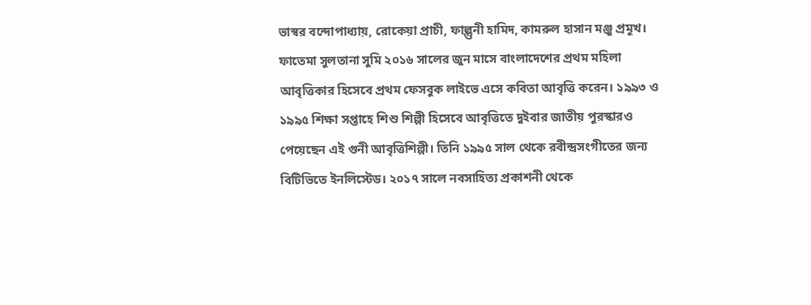ভাস্বর বন্দোপাধ্যায়, রোকেয়া প্রাচী, ফাল্গুনী হামিদ, কামরুল হাসান মঞ্জু প্রমূখ। ফাতেমা সুলতানা সুমি ২০১৬ সালের জুন মাসে বাংলাদেশের প্রথম মহিলা আবৃত্তিকার হিসেবে প্রথম ফেসবুক লাইভে এসে কবিতা আবৃত্তি করেন। ১৯৯৩ ও ১৯৯৫ শিক্ষা সপ্তাহে শিশু শিল্পী হিসেবে আবৃত্তিতে দুইবার জাতীয় পুরস্কারও পেয়েছেন এই গুনী আবৃত্তিশিল্পী। তিনি ১৯৯৫ সাল থেকে রবীন্দ্রসংগীতের জন্য বিটিভিতে ইনলিস্টেড। ২০১৭ সালে নবসাহিত্য প্রকাশনী থেকে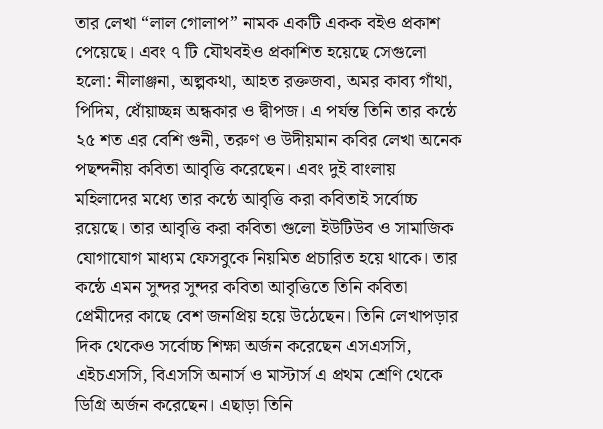তার লেখা “লাল গোলাপ” নামক একটি একক বইও প্রকাশ পেয়েছে। এবং ৭ টি যৌথবইও প্রকাশিত হয়েছে সেগুলো হলো: নীলাঞ্জনা, অল্পকথা, আহত রক্তজবা, অমর কাব্য গাঁথা, পিদিম, ধোঁয়াচ্ছন্ন অন্ধকার ও দ্বীপজ। এ পর্যন্ত তিনি তার কন্ঠে ২৫ শত এর বেশি গুনী, তরুণ ও উদীয়মান কবির লেখা অনেক পছন্দনীয় কবিতা আবৃত্তি করেছেন। এবং দুই বাংলায় মহিলাদের মধ্যে তার কন্ঠে আবৃত্তি করা কবিতাই সর্বোচ্চ রয়েছে। তার আবৃত্তি করা কবিতা গুলো ইউটিউব ও সামাজিক যোগাযোগ মাধ্যম ফেসবুকে নিয়মিত প্রচারিত হয়ে থাকে। তার কন্ঠে এমন সুন্দর সুন্দর কবিতা আবৃত্তিতে তিনি কবিতা প্রেমীদের কাছে বেশ জনপ্রিয় হয়ে উঠেছেন। তিনি লেখাপড়ার দিক থেকেও সর্বোচ্চ শিক্ষা অর্জন করেছেন এসএসসি, এইচএসসি, বিএসসি অনার্স ও মাস্টার্স এ প্রথম শ্রেণি থেকে ডিগ্রি অর্জন করেছেন। এছাড়া তিনি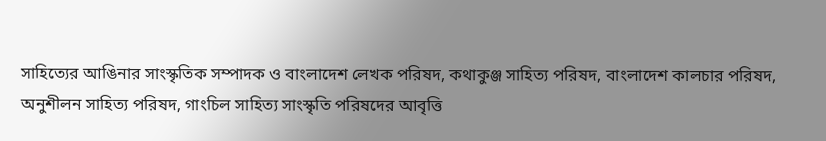সাহিত্যের আঙিনার সাংস্কৃতিক সম্পাদক ও বাংলাদেশ লেখক পরিষদ, কথাকুঞ্জ সাহিত্য পরিষদ, বাংলাদেশ কালচার পরিষদ, অনুশীলন সাহিত্য পরিষদ, গাংচিল সাহিত্য সাংস্কৃতি পরিষদের আবৃত্তি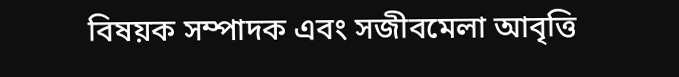বিষয়ক সম্পাদক এবং সজীবমেলা আবৃত্তি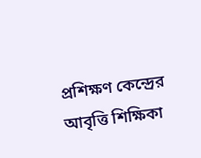প্রশিক্ষণ কেন্দ্রের আবৃত্তি শিক্ষিকা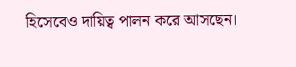হিসেবেও দায়িত্ব পালন করে আসছেন।